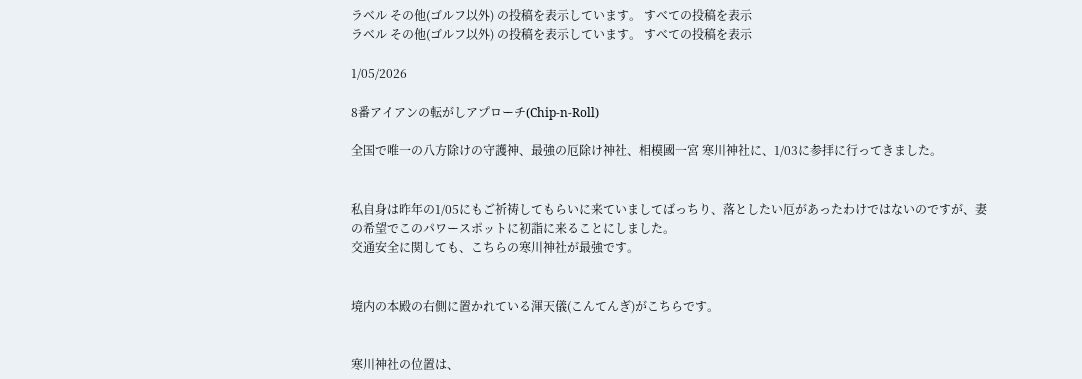ラベル その他(ゴルフ以外) の投稿を表示しています。 すべての投稿を表示
ラベル その他(ゴルフ以外) の投稿を表示しています。 すべての投稿を表示

1/05/2026

8番アイアンの転がしアプローチ(Chip-n-Roll)

全国で唯一の八方除けの守護神、最強の厄除け神社、相模國一宮 寒川神社に、1/03に参拝に行ってきました。


私自身は昨年の1/05にもご祈祷してもらいに来ていましてばっちり、落としたい厄があったわけではないのですが、妻の希望でこのパワースポットに初詣に来ることにしました。
交通安全に関しても、こちらの寒川神社が最強です。


境内の本殿の右側に置かれている渾天儀(こんてんぎ)がこちらです。


寒川神社の位置は、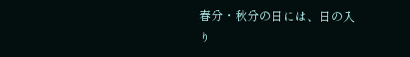春分・秋分の日には、日の入り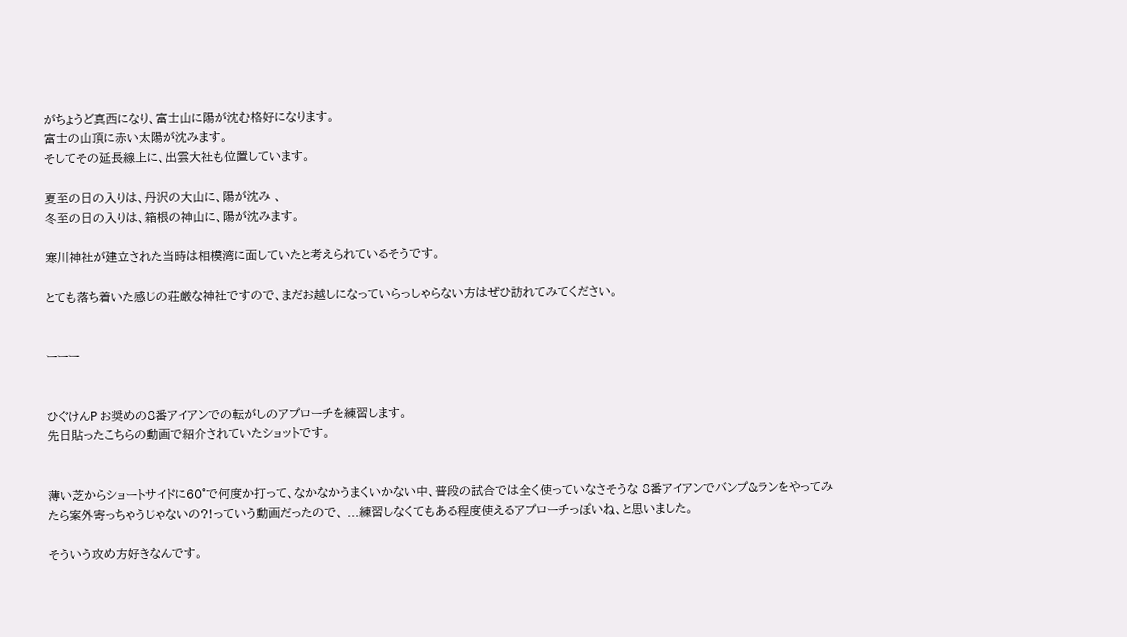がちょうど真西になり、富士山に陽が沈む格好になります。
富士の山頂に赤い太陽が沈みます。
そしてその延長線上に、出雲大社も位置しています。

夏至の日の入りは、丹沢の大山に、陽が沈み 、
冬至の日の入りは、箱根の神山に、陽が沈みます。

寒川神社が建立された当時は相模湾に面していたと考えられているそうです。

とても落ち着いた感じの荘厳な神社ですので、まだお越しになっていらっしゃらない方はぜひ訪れてみてください。


ーーー


ひぐけんP お奨めの8番アイアンでの転がしのアプローチを練習します。
先日貼ったこちらの動画で紹介されていたショットです。


薄い芝からショートサイドに60°で何度か打って、なかなかうまくいかない中、普段の試合では全く使っていなさそうな 8番アイアンでバンプ&ランをやってみたら案外寄っちゃうじゃないの?!っていう動画だったので、 ...練習しなくてもある程度使えるアプローチっぽいね、と思いました。

そういう攻め方好きなんです。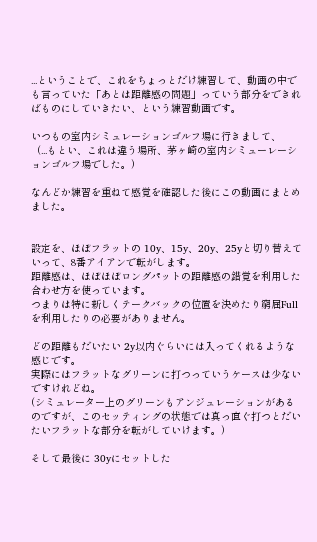...ということで、これをちょっとだけ練習して、動画の中でも言っていた「あとは距離感の問題」っていう部分をできればものにしていきたい、という練習動画です。

いつもの室内シミュレーションゴルフ場に行きまして、
  (...もとい、これは違う場所、茅ヶ崎の室内シミューレーションゴルフ場でした。)

なんどか練習を重ねて感覚を確認した後にこの動画にまとめました。


設定を、ほぼフラットの 10y、15y、20y、25yと切り替えていって、8番アイアンで転がします。
距離感は、ほぼほぼロングパットの距離感の錯覚を利用した合わせ方を使っています。
つまりは特に新しくテークバックの位置を決めたり窮屈Fullを利用したりの必要がありません。

どの距離もだいたい 2y以内ぐらいには入ってくれるような感じです。
実際にはフラットなグリーンに打つっていうケースは少ないですけれどね。
(シミュレーター上のグリーンもアンジュレーションがあるのですが、このセッティングの状態では真っ直ぐ打つとだいたいフラットな部分を転がしていけます。)

そして最後に 30yにセットした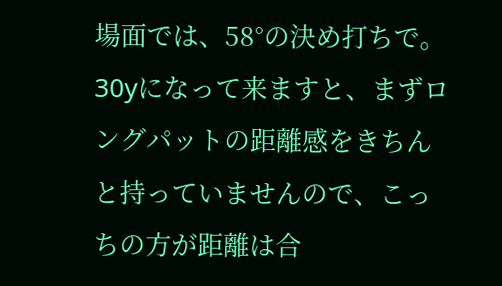場面では、58°の決め打ちで。
30yになって来ますと、まずロングパットの距離感をきちんと持っていませんので、こっちの方が距離は合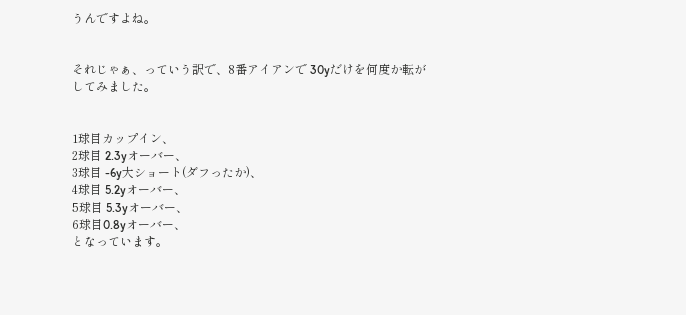うんですよね。


それじゃぁ、っていう訳で、8番アイアンで 30yだけを何度か転がしてみました。


1球目カップイン、
2球目 2.3yオーバー、
3球目 -6y大ショート(ダフったか)、
4球目 5.2yオーバー、
5球目 5.3yオーバー、
6球目0.8yオーバー、
となっています。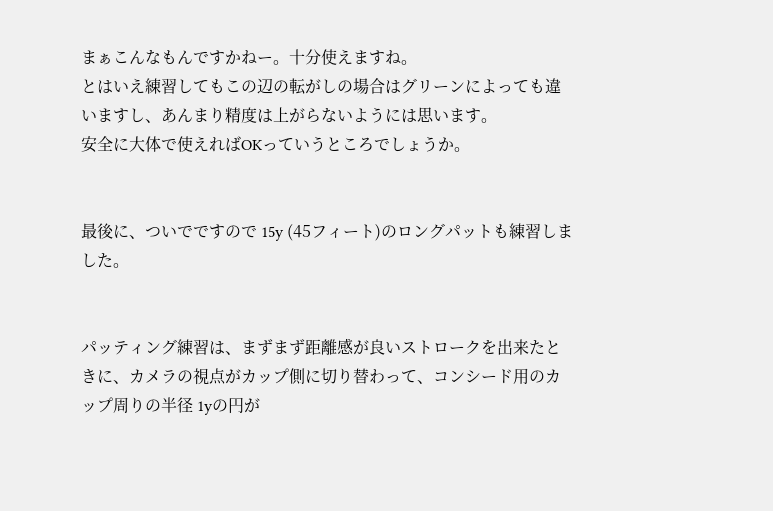まぁこんなもんですかねー。十分使えますね。
とはいえ練習してもこの辺の転がしの場合はグリーンによっても違いますし、あんまり精度は上がらないようには思います。
安全に大体で使えればOKっていうところでしょうか。


最後に、ついでですので 15y (45フィート)のロングパットも練習しました。


パッティング練習は、まずまず距離感が良いストロークを出来たときに、カメラの視点がカップ側に切り替わって、コンシード用のカップ周りの半径 1yの円が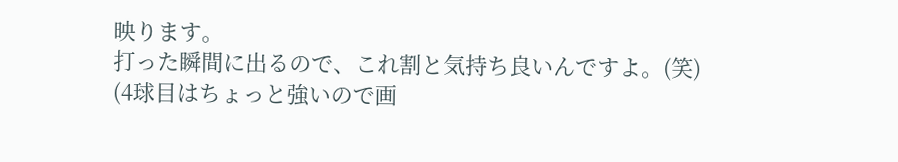映ります。
打った瞬間に出るので、これ割と気持ち良いんですよ。(笑)
(4球目はちょっと強いので画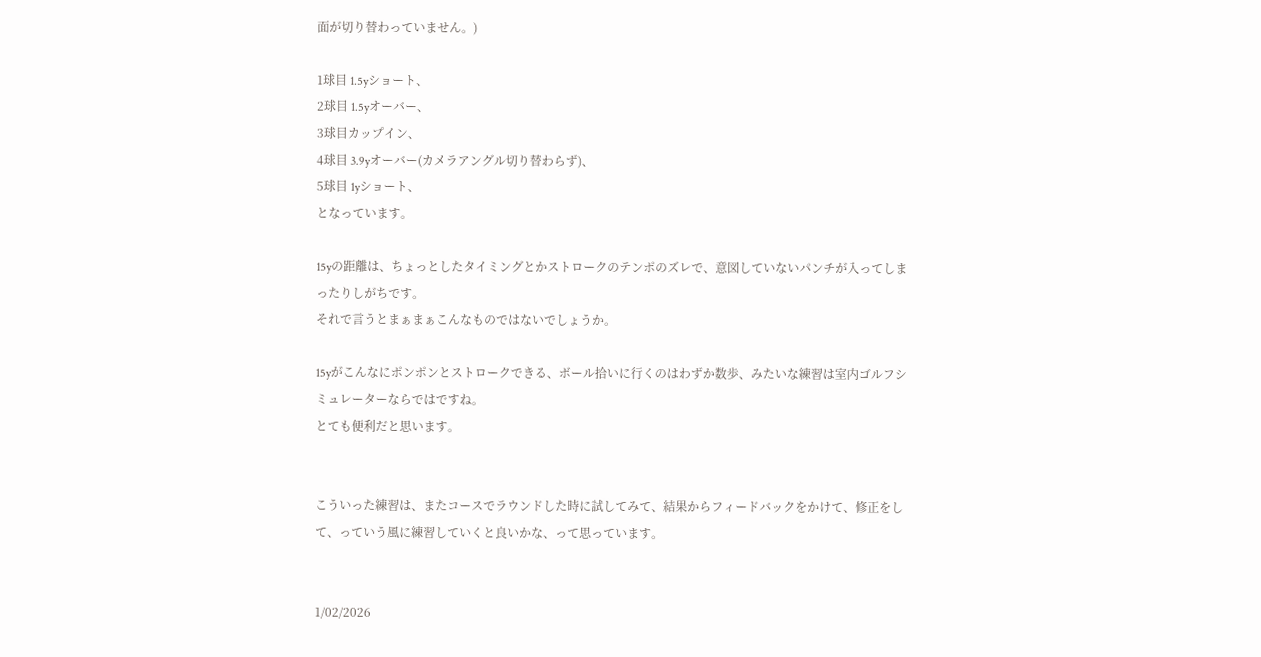面が切り替わっていません。)

1球目 1.5yショート、
2球目 1.5yオーバー、
3球目カップイン、
4球目 3.9yオーバー(カメラアングル切り替わらず)、
5球目 1yショート、
となっています。

15yの距離は、ちょっとしたタイミングとかストロークのテンポのズレで、意図していないパンチが入ってしまったりしがちです。
それで言うとまぁまぁこんなものではないでしょうか。

15yがこんなにポンポンとストロークできる、ボール拾いに行くのはわずか数歩、みたいな練習は室内ゴルフシミュレーターならではですね。
とても便利だと思います。


こういった練習は、またコースでラウンドした時に試してみて、結果からフィードバックをかけて、修正をして、っていう風に練習していくと良いかな、って思っています。


1/02/2026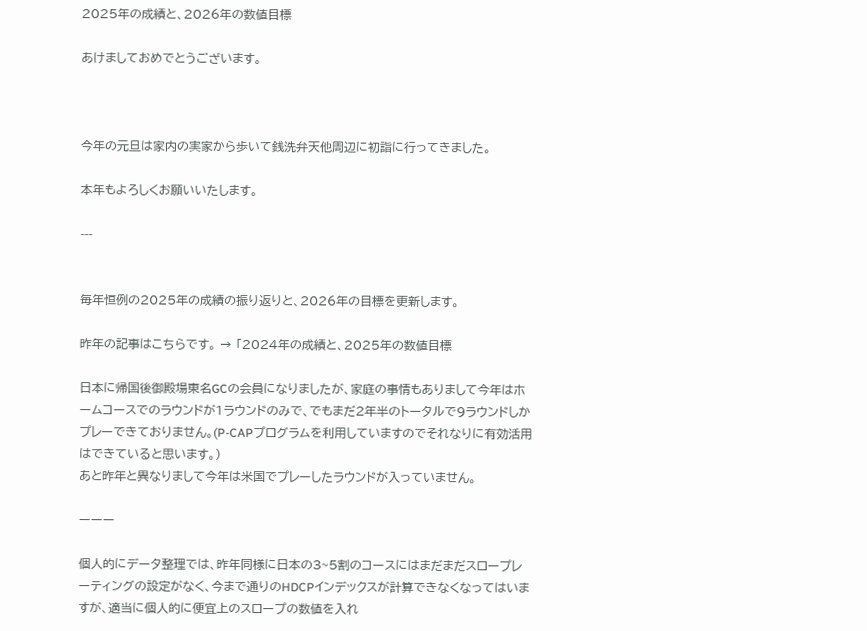2025年の成績と、2026年の数値目標

あけましておめでとうございます。



今年の元旦は家内の実家から歩いて銭洗弁天他周辺に初詣に行ってきました。

本年もよろしくお願いいたします。

---


毎年恒例の2025年の成績の振り返りと、2026年の目標を更新します。

昨年の記事はこちらです。 → 「2024年の成績と、2025年の数値目標

日本に帰国後御殿場東名GCの会員になりましたが、家庭の事情もありまして今年はホームコースでのラウンドが1ラウンドのみで、でもまだ2年半のトータルで9ラウンドしかプレーできておりません。(P-CAPプログラムを利用していますのでそれなりに有効活用はできていると思います。)
あと昨年と異なりまして今年は米国でプレーしたラウンドが入っていません。

ーーー

個人的にデータ整理では、昨年同様に日本の3~5割のコースにはまだまだスロープレーティングの設定がなく、今まで通りのHDCPインデックスが計算できなくなってはいますが、適当に個人的に便宜上のスロープの数値を入れ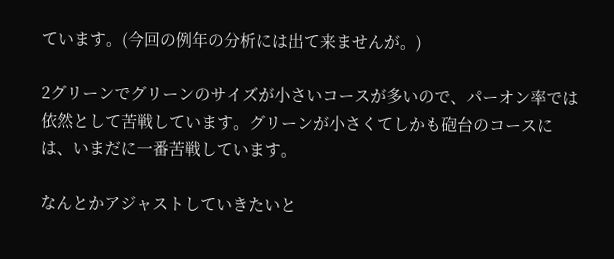ています。(今回の例年の分析には出て来ませんが。)

2グリーンでグリーンのサイズが小さいコースが多いので、パーオン率では依然として苦戦しています。グリーンが小さくてしかも砲台のコースには、いまだに一番苦戦しています。

なんとかアジャストしていきたいと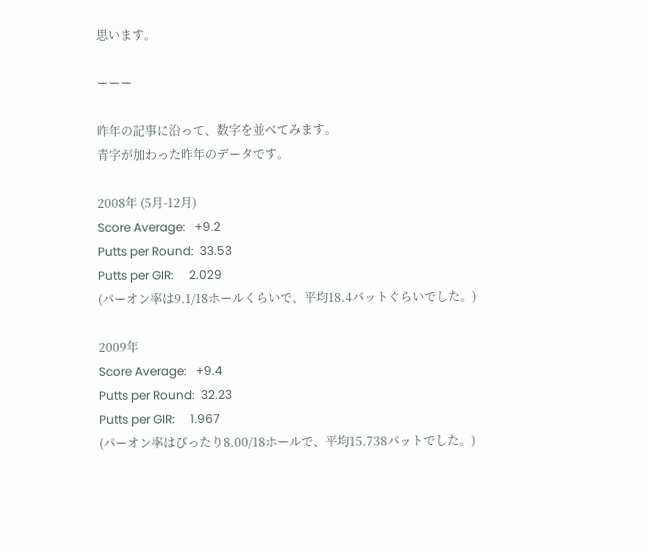思います。

ーーー

昨年の記事に沿って、数字を並べてみます。
青字が加わった昨年のデータです。

2008年 (5月-12月)
Score Average:   +9.2
Putts per Round:  33.53
Putts per GIR:     2.029
(パーオン率は9.1/18ホールくらいで、平均18.4パットぐらいでした。)

2009年
Score Average:   +9.4
Putts per Round:  32.23
Putts per GIR:     1.967
(パーオン率はぴったり8.00/18ホールで、平均15.738パットでした。)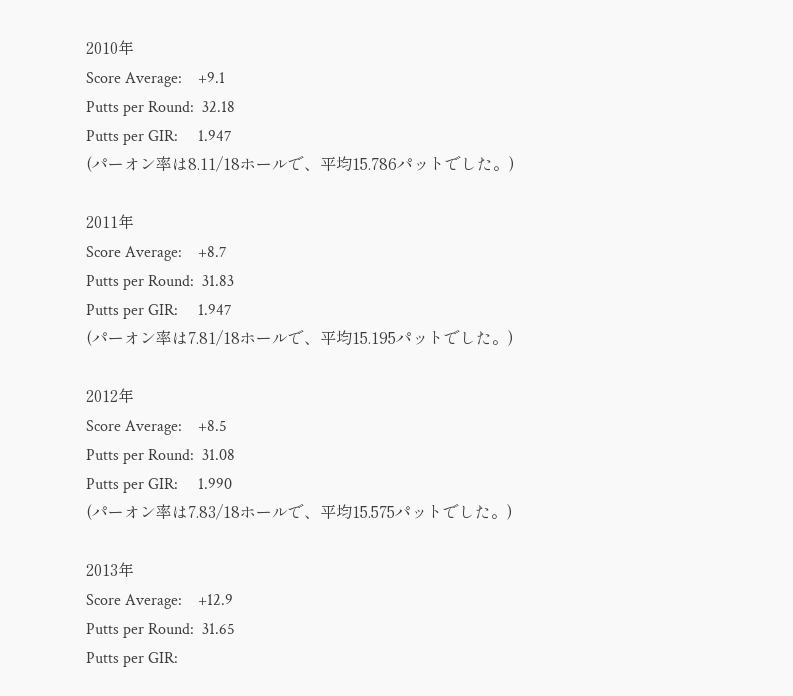2010年
Score Average:    +9.1
Putts per Round:  32.18
Putts per GIR:     1.947
(パーオン率は8.11/18ホールで、平均15.786パットでした。)

2011年
Score Average:    +8.7
Putts per Round:  31.83
Putts per GIR:     1.947
(パーオン率は7.81/18ホールで、平均15.195パットでした。)

2012年
Score Average:    +8.5
Putts per Round:  31.08
Putts per GIR:     1.990
(パーオン率は7.83/18ホールで、平均15.575パットでした。)

2013年
Score Average:    +12.9
Putts per Round:  31.65
Putts per GIR: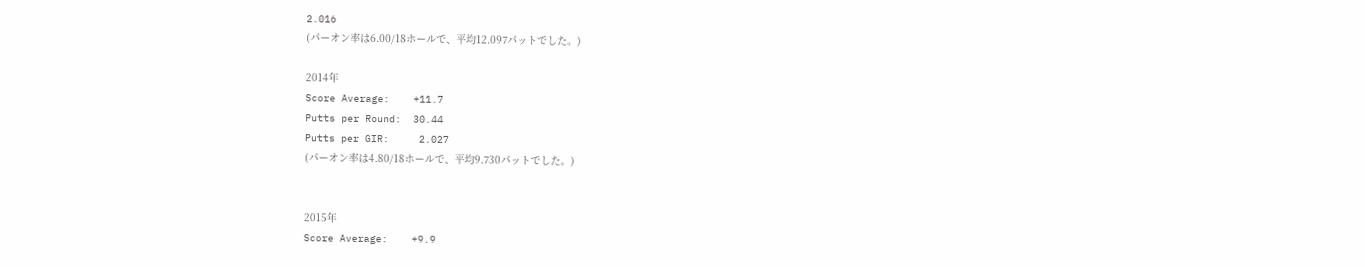2.016
(パーオン率は6.00/18ホールで、平均12.097パットでした。)

2014年
Score Average:    +11.7
Putts per Round:  30.44
Putts per GIR:     2.027
(パーオン率は4.80/18ホールで、平均9.730パットでした。)


2015年
Score Average:    +9.9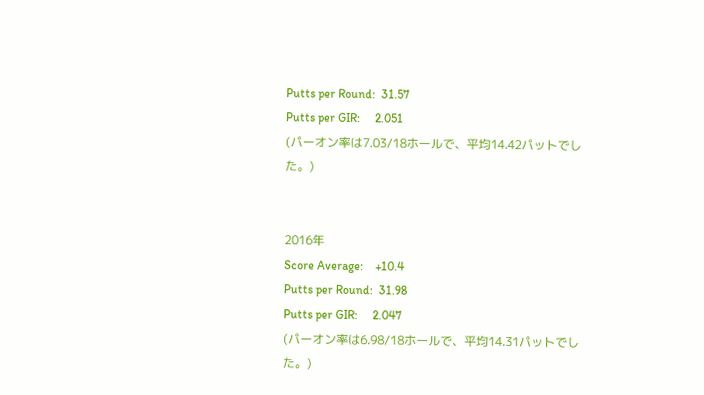Putts per Round:  31.57
Putts per GIR:     2.051
(パーオン率は7.03/18ホールで、平均14.42パットでした。)


2016年
Score Average:    +10.4
Putts per Round:  31.98
Putts per GIR:     2.047
(パーオン率は6.98/18ホールで、平均14.31パットでした。)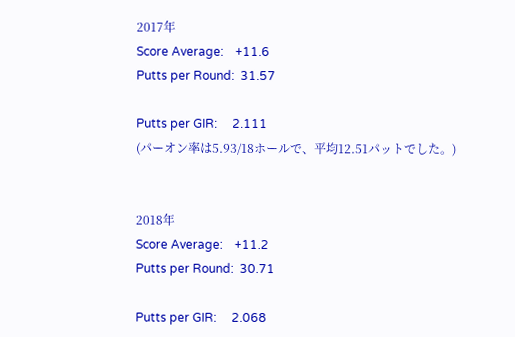2017年
Score Average:    +11.6
Putts per Round:  31.57

Putts per GIR:     2.111
(パーオン率は5.93/18ホールで、平均12.51パットでした。)


2018年
Score Average:    +11.2
Putts per Round:  30.71

Putts per GIR:     2.068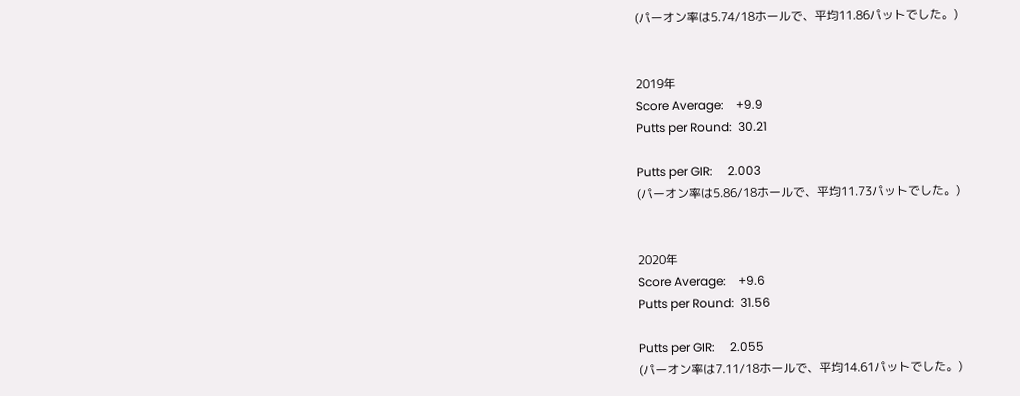(パーオン率は5.74/18ホールで、平均11.86パットでした。)


2019年
Score Average:    +9.9
Putts per Round:  30.21

Putts per GIR:     2.003
(パーオン率は5.86/18ホールで、平均11.73パットでした。)


2020年
Score Average:    +9.6
Putts per Round:  31.56

Putts per GIR:     2.055
(パーオン率は7.11/18ホールで、平均14.61パットでした。)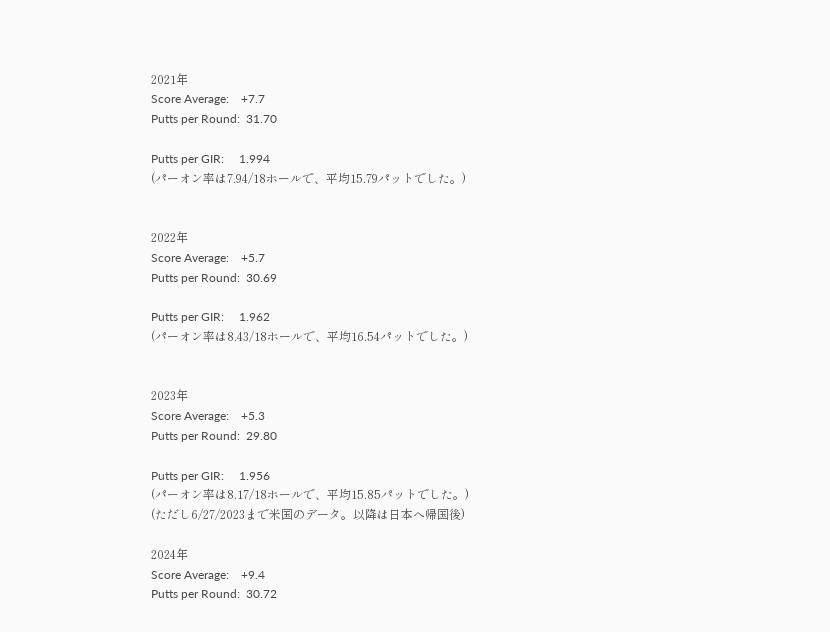2021年
Score Average:    +7.7
Putts per Round:  31.70

Putts per GIR:     1.994
(パーオン率は7.94/18ホールで、平均15.79パットでした。)


2022年
Score Average:    +5.7
Putts per Round:  30.69

Putts per GIR:     1.962
(パーオン率は8.43/18ホールで、平均16.54パットでした。)


2023年
Score Average:    +5.3
Putts per Round:  29.80

Putts per GIR:     1.956
(パーオン率は8.17/18ホールで、平均15.85パットでした。)
(ただし6/27/2023まで米国のデータ。以降は日本へ帰国後)

2024年
Score Average:    +9.4
Putts per Round:  30.72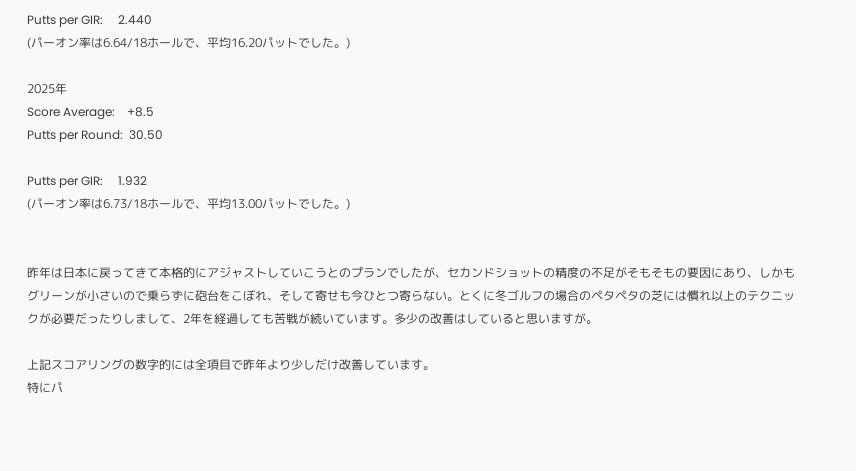Putts per GIR:     2.440
(パーオン率は6.64/18ホールで、平均16.20パットでした。)

2025年
Score Average:    +8.5
Putts per Round:  30.50

Putts per GIR:     1.932
(パーオン率は6.73/18ホールで、平均13.00パットでした。)


昨年は日本に戻ってきて本格的にアジャストしていこうとのプランでしたが、セカンドショットの精度の不足がそもそもの要因にあり、しかもグリーンが小さいので乗らずに砲台をこぼれ、そして寄せも今ひとつ寄らない。とくに冬ゴルフの場合のペタペタの芝には慣れ以上のテクニックが必要だったりしまして、2年を経過しても苦戦が続いています。多少の改善はしていると思いますが。

上記スコアリングの数字的には全項目で昨年より少しだけ改善しています。
特にパ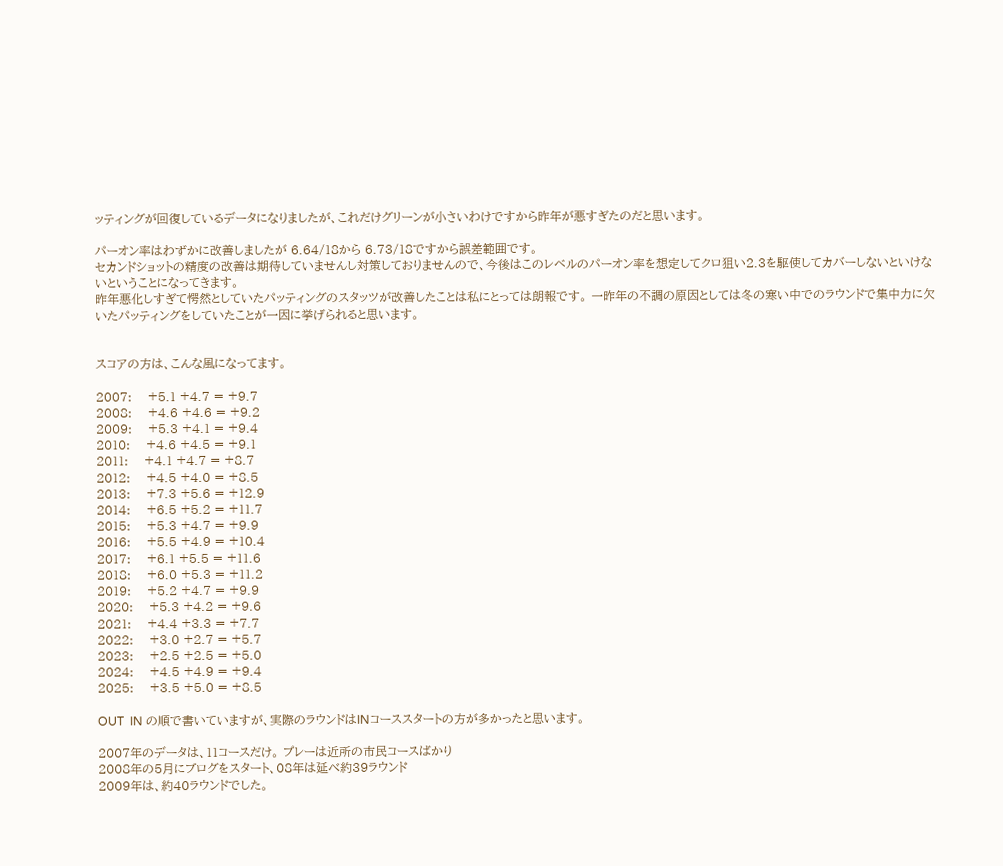ッティングが回復しているデータになりましたが、これだけグリーンが小さいわけですから昨年が悪すぎたのだと思います。

パーオン率はわずかに改善しましたが 6.64/18から 6.73/18ですから誤差範囲です。
セカンドショットの精度の改善は期待していませんし対策しておりませんので、今後はこのレベルのパーオン率を想定してクロ狙い2.3を駆使してカバーしないといけないということになってきます。
昨年悪化しすぎて愕然としていたパッティングのスタッツが改善したことは私にとっては朗報です。 一昨年の不調の原因としては冬の寒い中でのラウンドで集中力に欠いたパッティングをしていたことが一因に挙げられると思います。


スコアの方は、こんな風になってます。

2007:    +5.1 +4.7 = +9.7
2008:    +4.6 +4.6 = +9.2
2009:    +5.3 +4.1 = +9.4
2010:    +4.6 +4.5 = +9.1
2011:    +4.1 +4.7 = +8.7
2012:    +4.5 +4.0 = +8.5
2013:    +7.3 +5.6 = +12.9
2014:    +6.5 +5.2 = +11.7
2015:    +5.3 +4.7 = +9.9
2016:    +5.5 +4.9 = +10.4
2017:    +6.1 +5.5 = +11.6
2018:    +6.0 +5.3 = +11.2
2019:    +5.2 +4.7 = +9.9
2020:    +5.3 +4.2 = +9.6
2021:    +4.4 +3.3 = +7.7
2022:    +3.0 +2.7 = +5.7
2023:    +2.5 +2.5 = +5.0
2024:    +4.5 +4.9 = +9.4
2025:    +3.5 +5.0 = +8.5

OUT  IN の順で書いていますが、実際のラウンドはINコーススタートの方が多かったと思います。

2007年のデータは、11コースだけ。 プレーは近所の市民コースばかり
2008年の5月にブログをスタート、08年は延べ約39ラウンド
2009年は、約40ラウンドでした。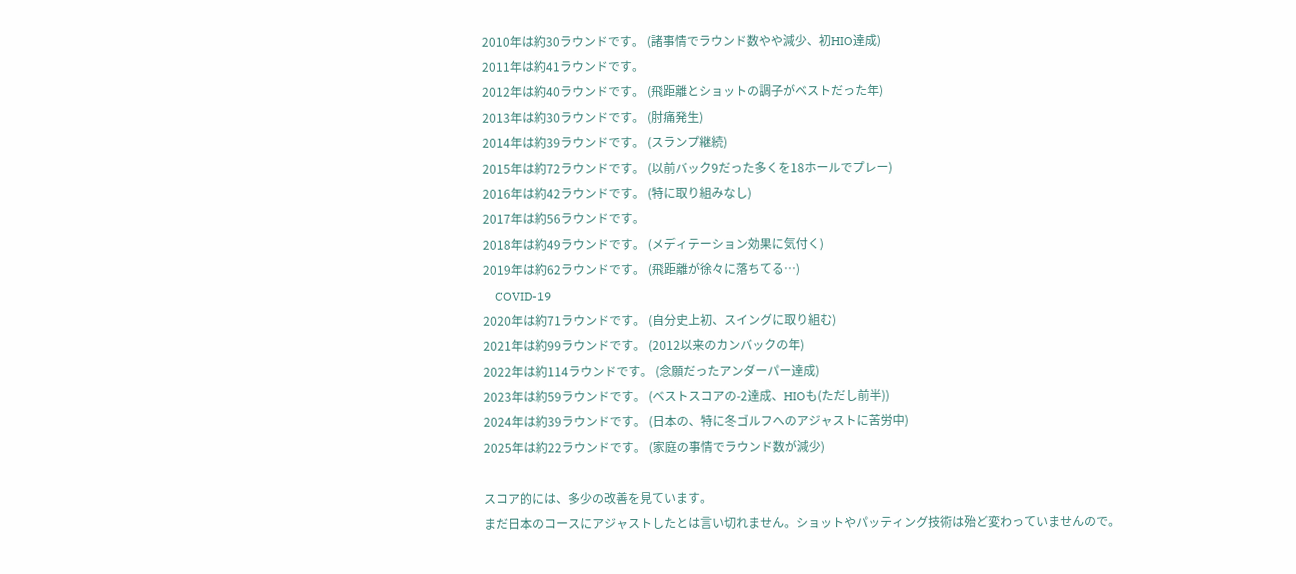2010年は約30ラウンドです。 (諸事情でラウンド数やや減少、初HIO達成)
2011年は約41ラウンドです。
2012年は約40ラウンドです。 (飛距離とショットの調子がベストだった年)
2013年は約30ラウンドです。 (肘痛発生)
2014年は約39ラウンドです。 (スランプ継続)
2015年は約72ラウンドです。 (以前バック9だった多くを18ホールでプレー)
2016年は約42ラウンドです。 (特に取り組みなし)
2017年は約56ラウンドです。
2018年は約49ラウンドです。 (メディテーション効果に気付く)
2019年は約62ラウンドです。 (飛距離が徐々に落ちてる…)
    COVID-19
2020年は約71ラウンドです。 (自分史上初、スイングに取り組む)
2021年は約99ラウンドです。 (2012以来のカンバックの年)
2022年は約114ラウンドです。 (念願だったアンダーパー達成)
2023年は約59ラウンドです。 (ベストスコアの-2達成、HIOも(ただし前半))
2024年は約39ラウンドです。 (日本の、特に冬ゴルフへのアジャストに苦労中)
2025年は約22ラウンドです。 (家庭の事情でラウンド数が減少)

スコア的には、多少の改善を見ています。
まだ日本のコースにアジャストしたとは言い切れません。ショットやパッティング技術は殆ど変わっていませんので。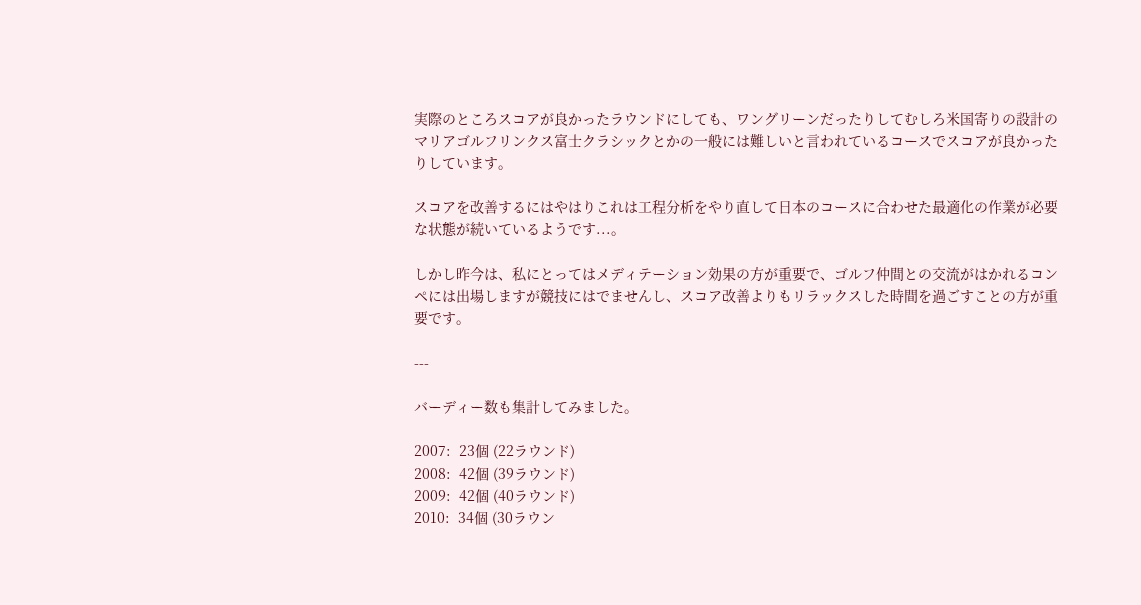実際のところスコアが良かったラウンドにしても、ワングリーンだったりしてむしろ米国寄りの設計のマリアゴルフリンクス富士クラシックとかの一般には難しいと言われているコースでスコアが良かったりしています。

スコアを改善するにはやはりこれは工程分析をやり直して日本のコースに合わせた最適化の作業が必要な状態が続いているようです...。

しかし昨今は、私にとってはメディテーション効果の方が重要で、ゴルフ仲間との交流がはかれるコンペには出場しますが競技にはでませんし、スコア改善よりもリラックスした時間を過ごすことの方が重要です。

---

バーディー数も集計してみました。

2007:  23個 (22ラウンド)
2008:  42個 (39ラウンド)
2009:  42個 (40ラウンド)
2010:  34個 (30ラウン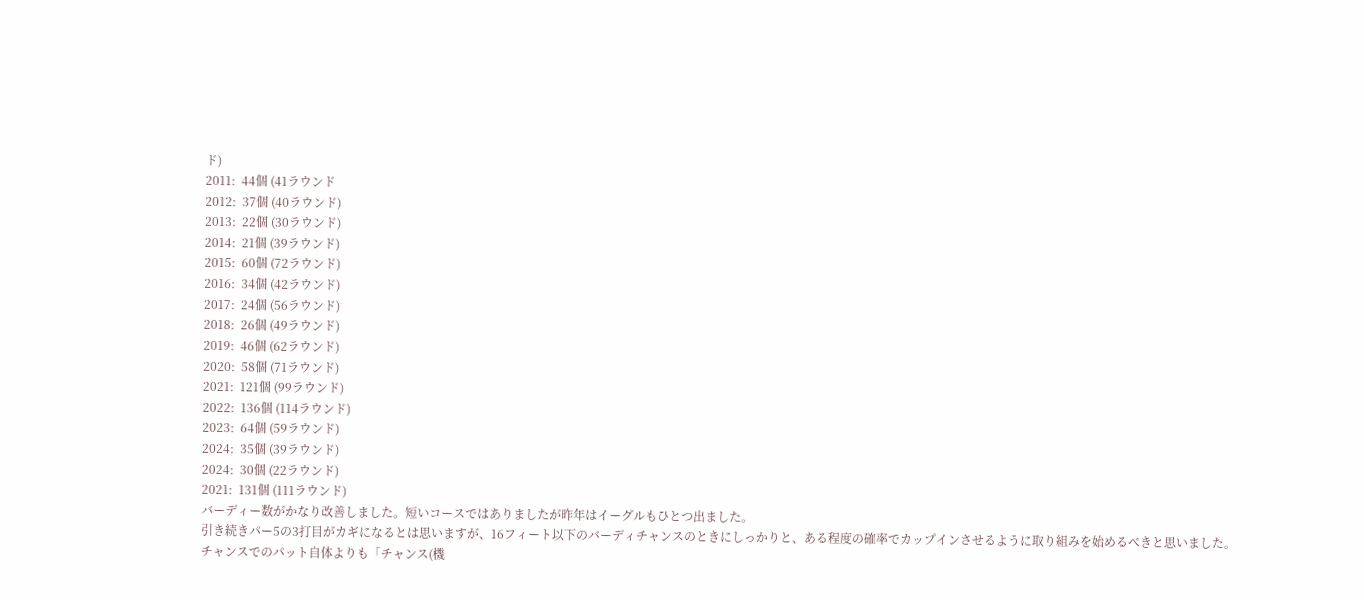ド)
2011:  44個 (41ラウンド
2012:  37個 (40ラウンド)
2013:  22個 (30ラウンド)
2014:  21個 (39ラウンド)
2015:  60個 (72ラウンド)
2016:  34個 (42ラウンド)
2017:  24個 (56ラウンド)
2018:  26個 (49ラウンド)
2019:  46個 (62ラウンド)
2020:  58個 (71ラウンド)
2021:  121個 (99ラウンド)
2022:  136個 (114ラウンド)
2023:  64個 (59ラウンド)
2024:  35個 (39ラウンド)
2024:  30個 (22ラウンド)
2021:  131個 (111ラウンド)
バーディー数がかなり改善しました。短いコースではありましたが昨年はイーグルもひとつ出ました。
引き続きパー5の3打目がカギになるとは思いますが、16フィート以下のバーディチャンスのときにしっかりと、ある程度の確率でカップインさせるように取り組みを始めるべきと思いました。
チャンスでのパット自体よりも「チャンス(機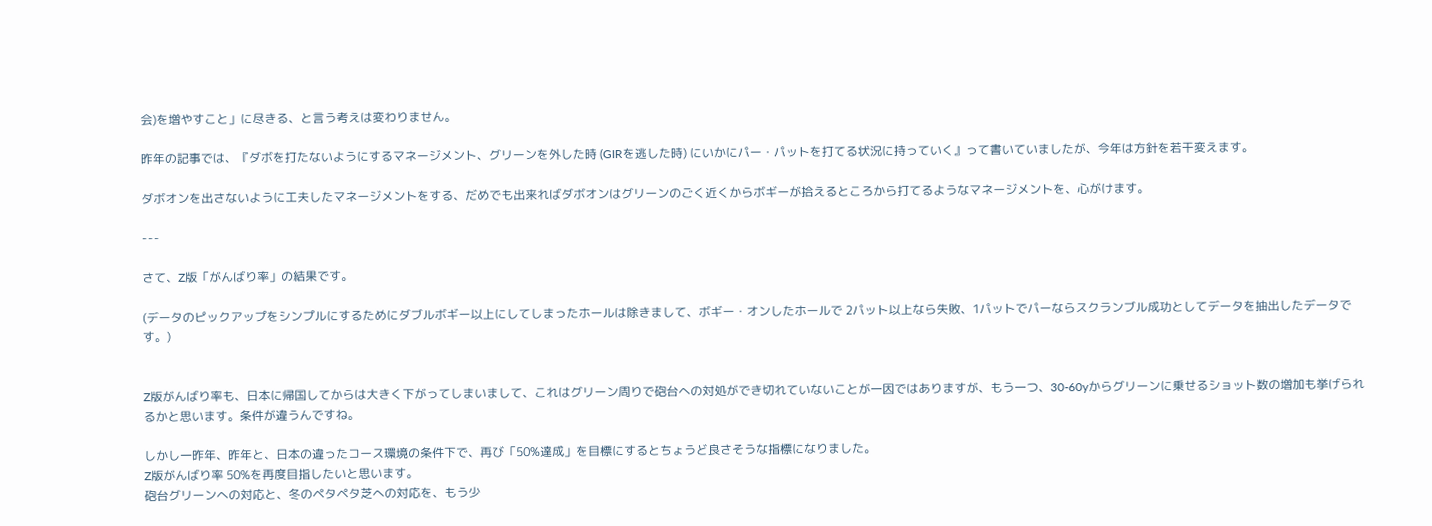会)を増やすこと」に尽きる、と言う考えは変わりません。

昨年の記事では、『ダボを打たないようにするマネージメント、グリーンを外した時 (GIRを逃した時) にいかにパー・パットを打てる状況に持っていく』って書いていましたが、今年は方針を若干変えます。

ダボオンを出さないように工夫したマネージメントをする、だめでも出来ればダボオンはグリーンのごく近くからボギーが拾えるところから打てるようなマネージメントを、心がけます。

---

さて、Z版「がんばり率」の結果です。

(データのピックアップをシンプルにするためにダブルボギー以上にしてしまったホールは除きまして、ボギー・オンしたホールで 2パット以上なら失敗、1パットでパーならスクランブル成功としてデータを抽出したデータです。)


Z版がんばり率も、日本に帰国してからは大きく下がってしまいまして、これはグリーン周りで砲台への対処ができ切れていないことが一因ではありますが、もう一つ、30-60yからグリーンに乗せるショット数の増加も挙げられるかと思います。条件が違うんですね。

しかし一昨年、昨年と、日本の違ったコース環境の条件下で、再び「50%達成」を目標にするとちょうど良さそうな指標になりました。
Z版がんばり率 50%を再度目指したいと思います。
砲台グリーンへの対応と、冬のペタペタ芝への対応を、もう少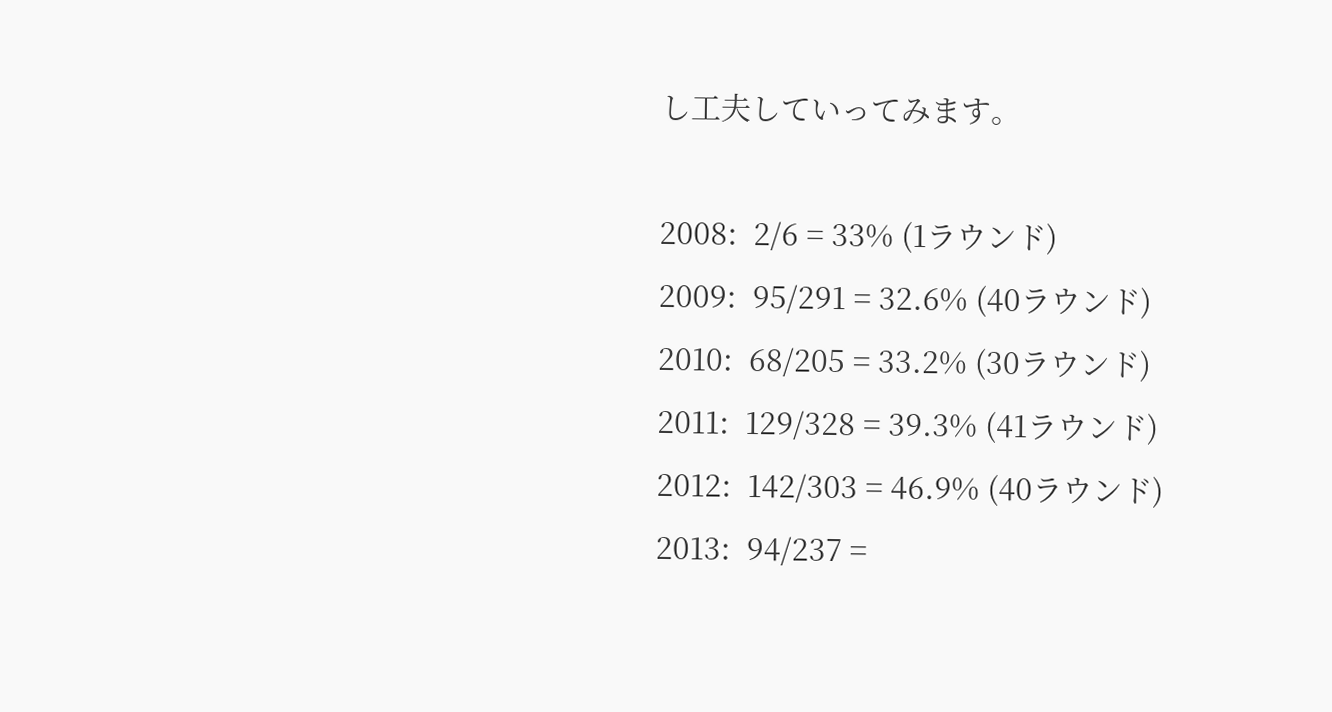し工夫していってみます。

2008:  2/6 = 33% (1ラウンド)
2009:  95/291 = 32.6% (40ラウンド)
2010:  68/205 = 33.2% (30ラウンド)
2011:  129/328 = 39.3% (41ラウンド)
2012:  142/303 = 46.9% (40ラウンド)
2013:  94/237 =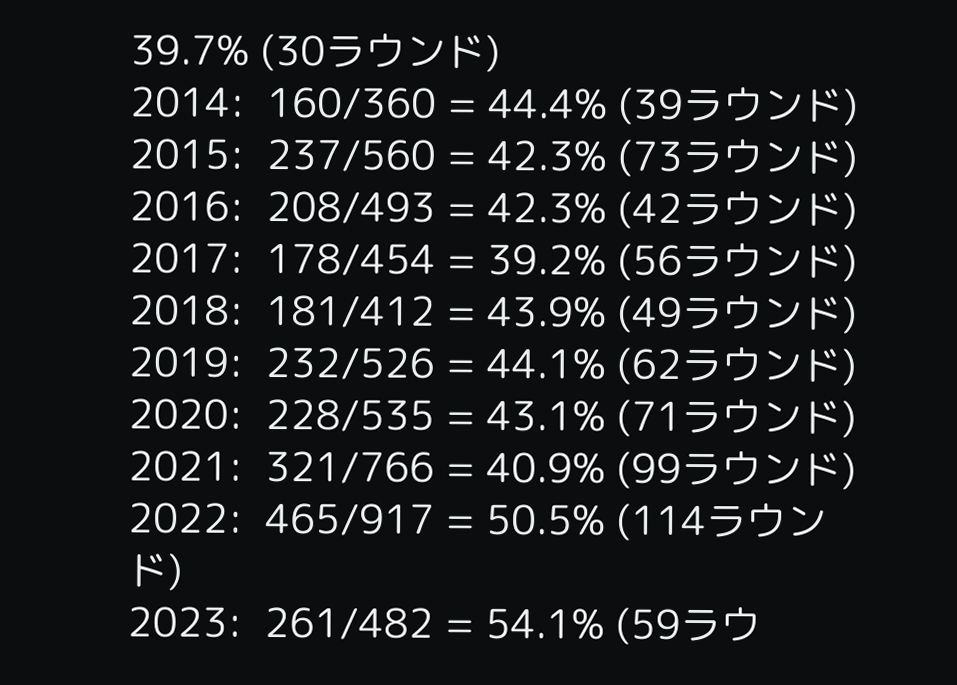39.7% (30ラウンド)
2014:  160/360 = 44.4% (39ラウンド)
2015:  237/560 = 42.3% (73ラウンド)
2016:  208/493 = 42.3% (42ラウンド)
2017:  178/454 = 39.2% (56ラウンド)
2018:  181/412 = 43.9% (49ラウンド)
2019:  232/526 = 44.1% (62ラウンド)
2020:  228/535 = 43.1% (71ラウンド)
2021:  321/766 = 40.9% (99ラウンド)
2022:  465/917 = 50.5% (114ラウンド)
2023:  261/482 = 54.1% (59ラウ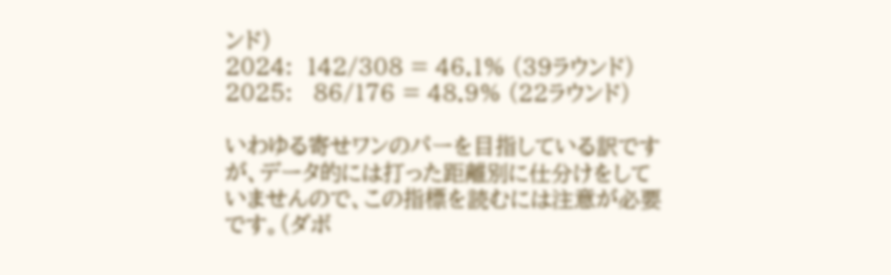ンド)
2024:  142/308 = 46.1% (39ラウンド)
2025:   86/176 = 48.9% (22ラウンド)

いわゆる寄せワンのパーを目指している訳ですが、データ的には打った距離別に仕分けをしていませんので、この指標を読むには注意が必要です。(ダボ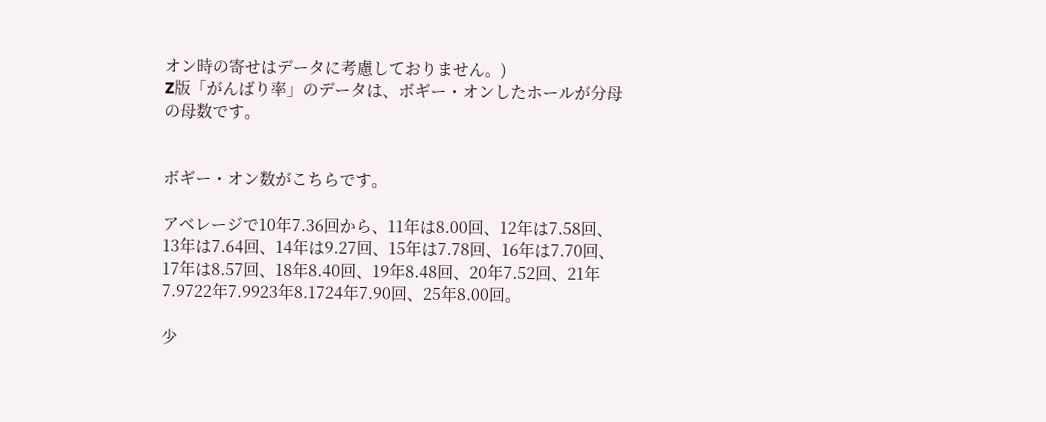オン時の寄せはデータに考慮しておりません。)
Z版「がんばり率」のデータは、ボギー・オンしたホールが分母の母数です。


ボギー・オン数がこちらです。

アベレージで10年7.36回から、11年は8.00回、12年は7.58回、13年は7.64回、14年は9.27回、15年は7.78回、16年は7.70回、17年は8.57回、18年8.40回、19年8.48回、20年7.52回、21年7.9722年7.9923年8.1724年7.90回、25年8.00回。

少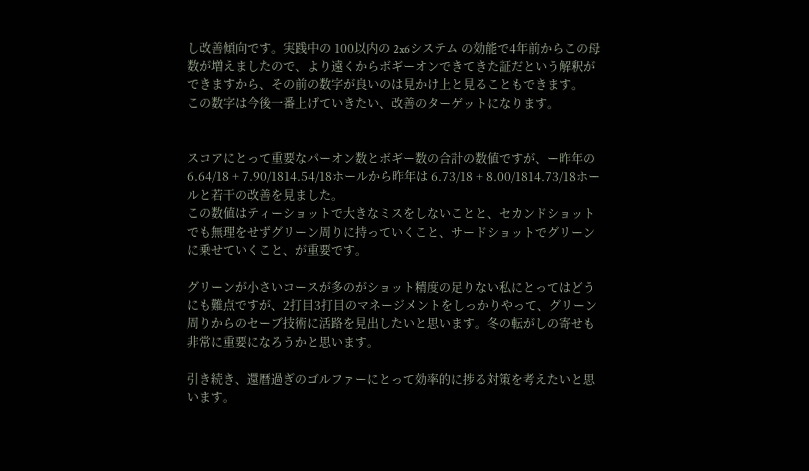し改善傾向です。実践中の 100以内の 2x6システム の効能で4年前からこの母数が増えましたので、より遠くからボギーオンできてきた証だという解釈ができますから、その前の数字が良いのは見かけ上と見ることもできます。
この数字は今後一番上げていきたい、改善のターゲットになります。


スコアにとって重要なパーオン数とボギー数の合計の数値ですが、ー昨年の 6.64/18 + 7.90/1814.54/18ホールから昨年は 6.73/18 + 8.00/1814.73/18ホールと若干の改善を見ました。
この数値はティーショットで大きなミスをしないことと、セカンドショットでも無理をせずグリーン周りに持っていくこと、サードショットでグリーンに乗せていくこと、が重要です。

グリーンが小さいコースが多のがショット精度の足りない私にとってはどうにも難点ですが、2打目3打目のマネージメントをしっかりやって、グリーン周りからのセーブ技術に活路を見出したいと思います。冬の転がしの寄せも非常に重要になろうかと思います。

引き続き、還暦過ぎのゴルファーにとって効率的に捗る対策を考えたいと思います。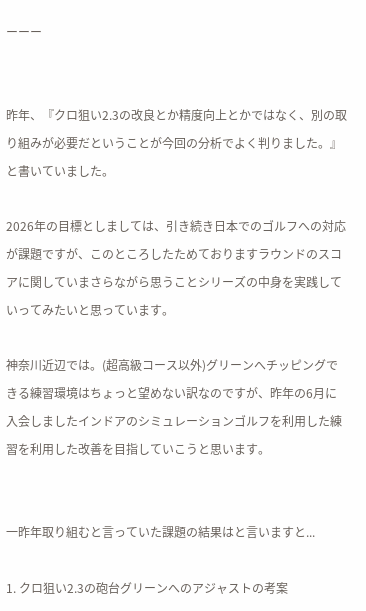ーーー


昨年、『クロ狙い2.3の改良とか精度向上とかではなく、別の取り組みが必要だということが今回の分析でよく判りました。』と書いていました。

2026年の目標としましては、引き続き日本でのゴルフへの対応が課題ですが、このところしたためておりますラウンドのスコアに関していまさらながら思うことシリーズの中身を実践していってみたいと思っています。

神奈川近辺では。(超高級コース以外)グリーンへチッピングできる練習環境はちょっと望めない訳なのですが、昨年の6月に入会しましたインドアのシミュレーションゴルフを利用した練習を利用した改善を目指していこうと思います。


一昨年取り組むと言っていた課題の結果はと言いますと...

1. クロ狙い2.3の砲台グリーンへのアジャストの考案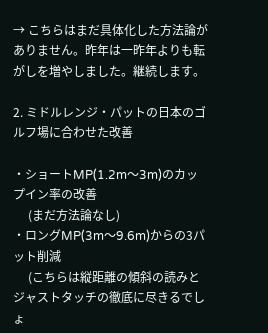→ こちらはまだ具体化した方法論がありません。昨年は一昨年よりも転がしを増やしました。継続します。

2. ミドルレンジ・パットの日本のゴルフ場に合わせた改善

・ショートMP(1.2m〜3m)のカップイン率の改善
     (まだ方法論なし)
・ロングMP(3m〜9.6m)からの3パット削減
     (こちらは縦距離の傾斜の読みとジャストタッチの徹底に尽きるでしょ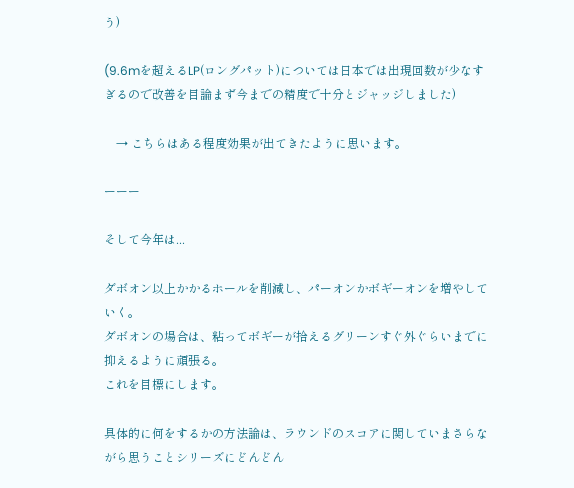う)

(9.6mを超えるLP(ロングパット)については日本では出現回数が少なすぎるので改善を目論まず今までの精度で十分とジャッジしました)

    → こちらはある程度効果が出てきたように思います。

ーーー

そして今年は...

ダボオン以上かかるホールを削減し、パーオンかボギーオンを増やしていく。
ダボオンの場合は、粘ってボギーが拾えるグリーンすぐ外ぐらいまでに抑えるように頑張る。
これを目標にします。

具体的に何をするかの方法論は、ラウンドのスコアに関していまさらながら思うことシリーズにどんどん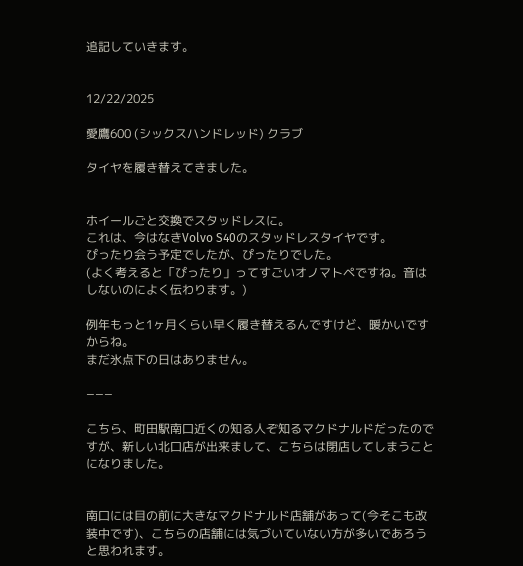追記していきます。


12/22/2025

愛鷹600 (シックスハンドレッド) クラブ

タイヤを履き替えてきました。


ホイールごと交換でスタッドレスに。
これは、今はなきVolvo S40のスタッドレスタイヤです。
ぴったり会う予定でしたが、ぴったりでした。
(よく考えると「ぴったり」ってすごいオノマトペですね。音はしないのによく伝わります。)

例年もっと1ヶ月くらい早く履き替えるんですけど、暖かいですからね。
まだ氷点下の日はありません。

−−−

こちら、町田駅南口近くの知る人ぞ知るマクドナルドだったのですが、新しい北口店が出来まして、こちらは閉店してしまうことになりました。


南口には目の前に大きなマクドナルド店舗があって(今そこも改装中です)、こちらの店舗には気づいていない方が多いであろうと思われます。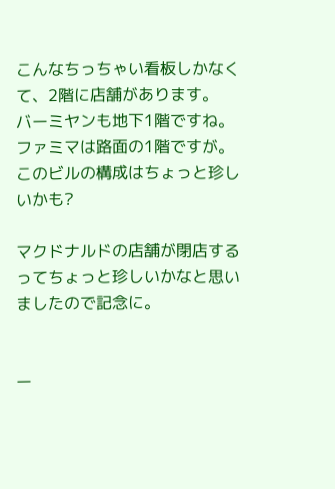こんなちっちゃい看板しかなくて、2階に店舗があります。
バーミヤンも地下1階ですね。ファミマは路面の1階ですが。
このビルの構成はちょっと珍しいかも?

マクドナルドの店舗が閉店するってちょっと珍しいかなと思いましたので記念に。


ー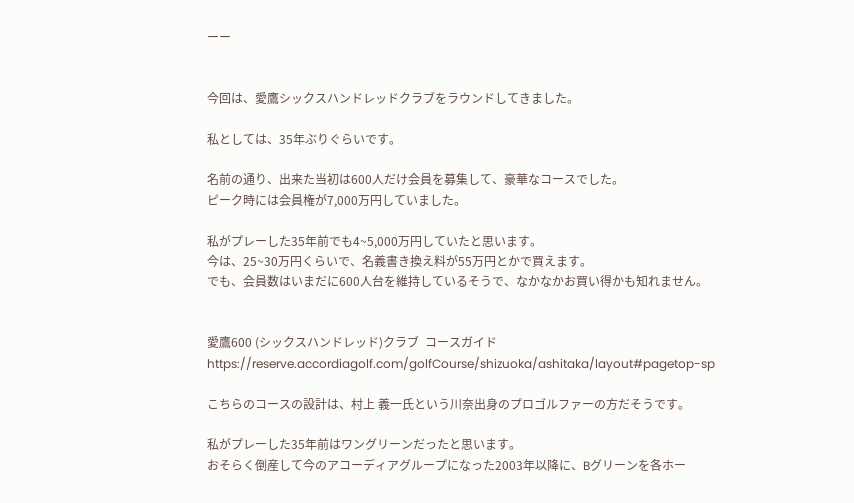ーー


今回は、愛鷹シックスハンドレッドクラブをラウンドしてきました。

私としては、35年ぶりぐらいです。

名前の通り、出来た当初は600人だけ会員を募集して、豪華なコースでした。
ピーク時には会員権が7,000万円していました。

私がプレーした35年前でも4~5,000万円していたと思います。
今は、25~30万円くらいで、名義書き換え料が55万円とかで買えます。
でも、会員数はいまだに600人台を維持しているそうで、なかなかお買い得かも知れません。


愛鷹600 (シックスハンドレッド)クラブ  コースガイド
https://reserve.accordiagolf.com/golfCourse/shizuoka/ashitaka/layout#pagetop-sp

こちらのコースの設計は、村上 義一氏という川奈出身のプロゴルファーの方だそうです。

私がプレーした35年前はワングリーンだったと思います。
おそらく倒産して今のアコーディアグループになった2003年以降に、Bグリーンを各ホー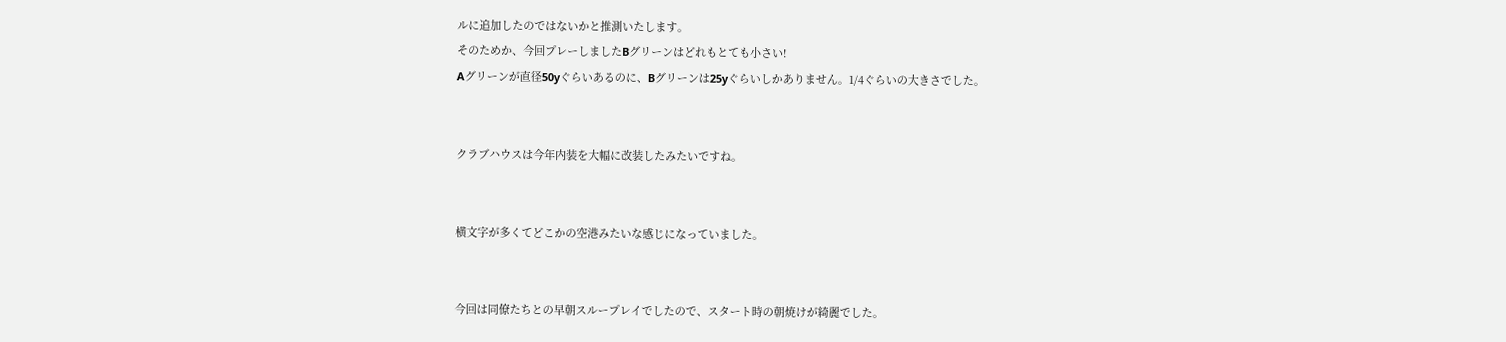ルに追加したのではないかと推測いたします。
そのためか、今回プレーしましたBグリーンはどれもとても小さい!
Aグリーンが直径50yぐらいあるのに、Bグリーンは25yぐらいしかありません。1/4ぐらいの大きさでした。


クラブハウスは今年内装を大幅に改装したみたいですね。


横文字が多くてどこかの空港みたいな感じになっていました。


今回は同僚たちとの早朝スループレイでしたので、スタート時の朝焼けが綺麗でした。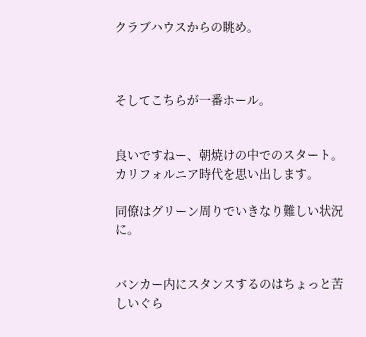クラブハウスからの眺め。



そしてこちらが一番ホール。


良いですねー、朝焼けの中でのスタート。
カリフォルニア時代を思い出します。

同僚はグリーン周りでいきなり難しい状況に。


バンカー内にスタンスするのはちょっと苦しいぐら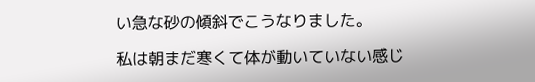い急な砂の傾斜でこうなりました。

私は朝まだ寒くて体が動いていない感じ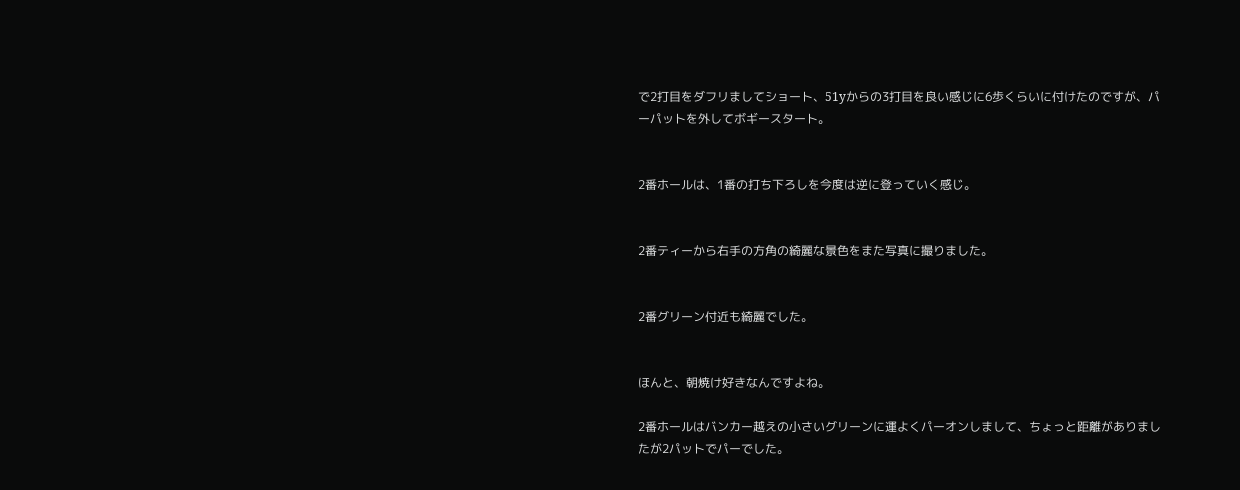で2打目をダフリましてショート、51yからの3打目を良い感じに6歩くらいに付けたのですが、パーパットを外してボギースタート。


2番ホールは、1番の打ち下ろしを今度は逆に登っていく感じ。


2番ティーから右手の方角の綺麗な景色をまた写真に撮りました。


2番グリーン付近も綺麗でした。


ほんと、朝焼け好きなんですよね。

2番ホールはバンカー越えの小さいグリーンに運よくパーオンしまして、ちょっと距離がありましたが2パットでパーでした。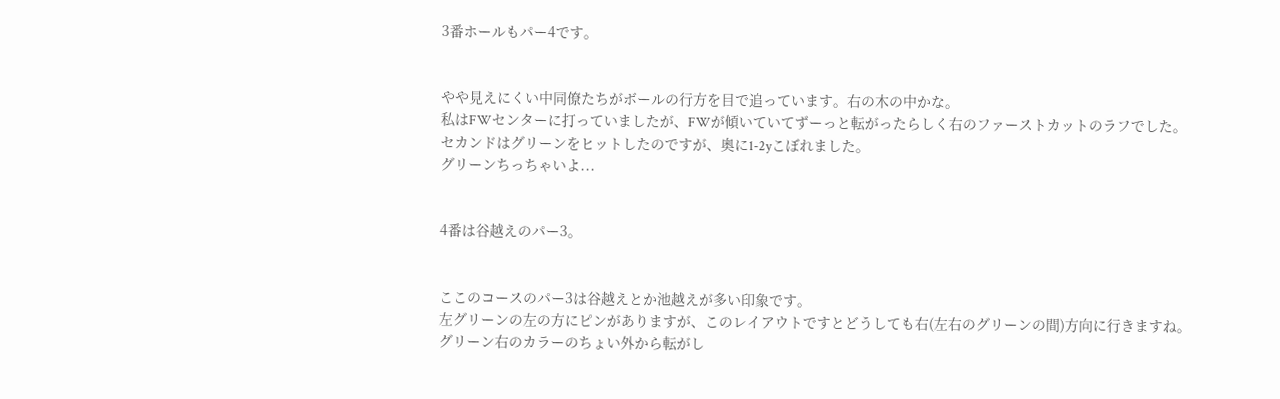3番ホールもパー4です。


やや見えにくい中同僚たちがボールの行方を目で追っています。右の木の中かな。
私はFWセンターに打っていましたが、FWが傾いていてずーっと転がったらしく右のファーストカットのラフでした。
セカンドはグリーンをヒットしたのですが、奥に1-2yこぼれました。
グリーンちっちゃいよ...


4番は谷越えのパー3。


ここのコースのパー3は谷越えとか池越えが多い印象です。
左グリーンの左の方にピンがありますが、このレイアウトですとどうしても右(左右のグリーンの間)方向に行きますね。
グリーン右のカラーのちょい外から転がし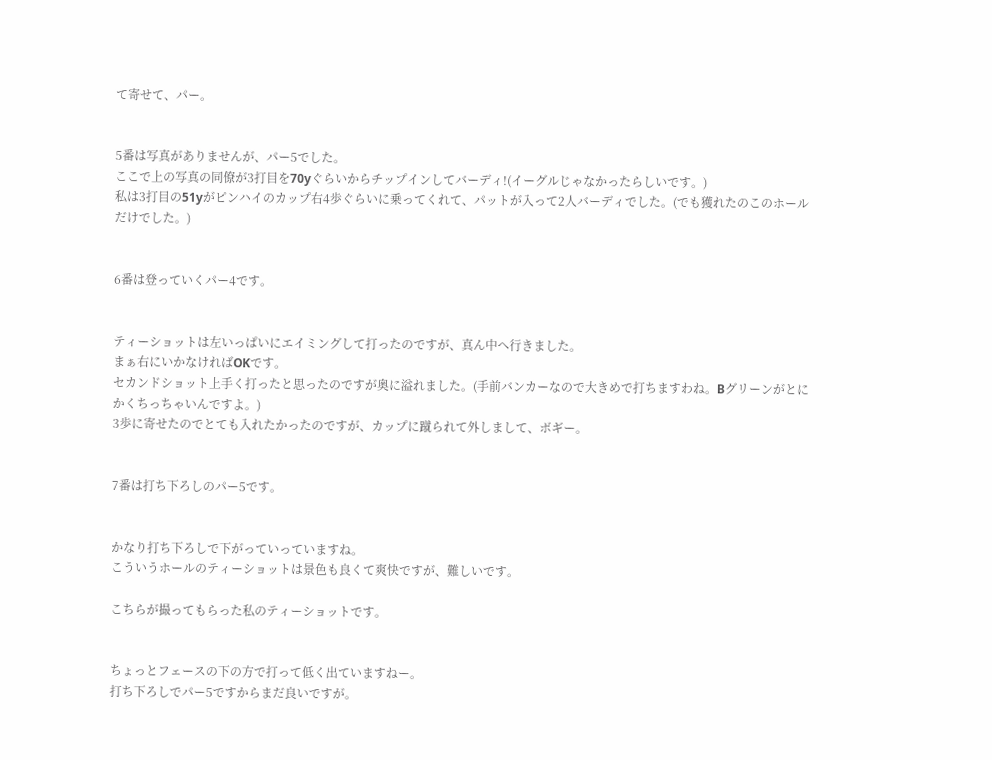て寄せて、パー。


5番は写真がありませんが、パー5でした。
ここで上の写真の同僚が3打目を70yぐらいからチップインしてバーディ!(イーグルじゃなかったらしいです。)
私は3打目の51yがピンハイのカップ右4歩ぐらいに乗ってくれて、パットが入って2人バーディでした。(でも獲れたのこのホールだけでした。)


6番は登っていくパー4です。


ティーショットは左いっぱいにエイミングして打ったのですが、真ん中へ行きました。
まぁ右にいかなければOKです。
セカンドショット上手く打ったと思ったのですが奥に溢れました。(手前バンカーなので大きめで打ちますわね。Bグリーンがとにかくちっちゃいんですよ。)
3歩に寄せたのでとても入れたかったのですが、カップに蹴られて外しまして、ボギー。


7番は打ち下ろしのパー5です。


かなり打ち下ろしで下がっていっていますね。
こういうホールのティーショットは景色も良くて爽快ですが、難しいです。

こちらが撮ってもらった私のティーショットです。


ちょっとフェースの下の方で打って低く出ていますねー。
打ち下ろしでパー5ですからまだ良いですが。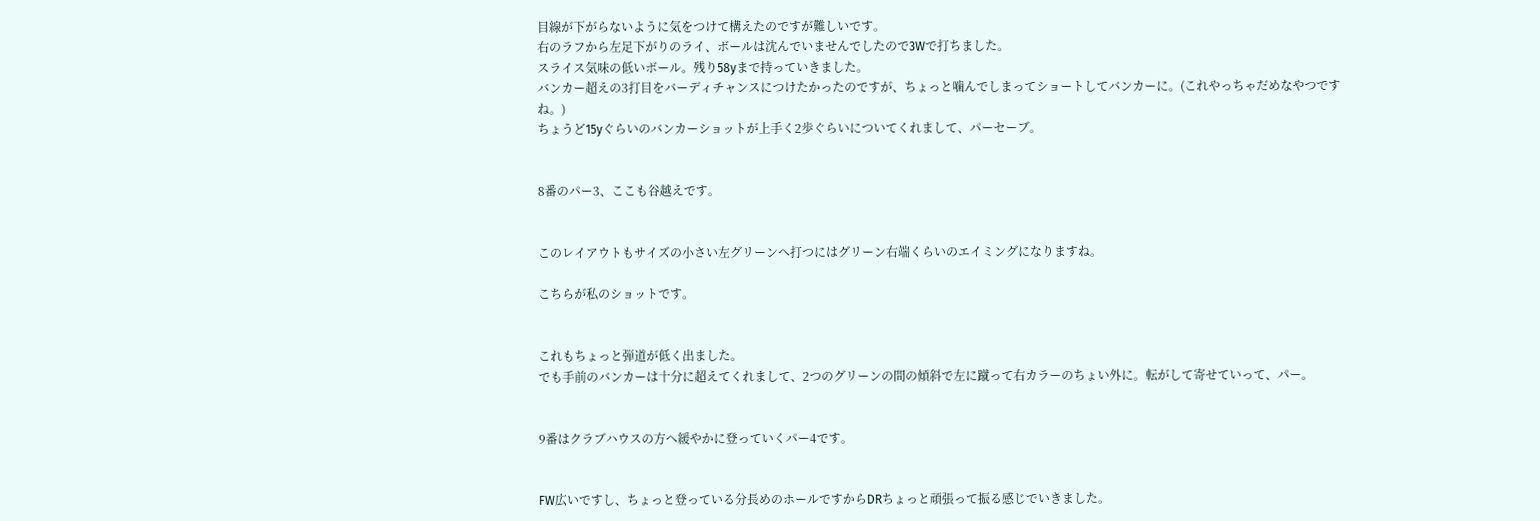目線が下がらないように気をつけて構えたのですが難しいです。
右のラフから左足下がりのライ、ボールは沈んでいませんでしたので3Wで打ちました。
スライス気味の低いボール。残り58yまで持っていきました。
バンカー超えの3打目をバーディチャンスにつけたかったのですが、ちょっと噛んでしまってショートしてバンカーに。(これやっちゃだめなやつですね。)
ちょうど15yぐらいのバンカーショットが上手く2歩ぐらいについてくれまして、パーセーブ。


8番のパー3、ここも谷越えです。


このレイアウトもサイズの小さい左グリーンへ打つにはグリーン右端くらいのエイミングになりますね。

こちらが私のショットです。


これもちょっと弾道が低く出ました。
でも手前のバンカーは十分に超えてくれまして、2つのグリーンの間の傾斜で左に蹴って右カラーのちょい外に。転がして寄せていって、パー。


9番はクラブハウスの方へ緩やかに登っていくパー4です。


FW広いですし、ちょっと登っている分長めのホールですからDRちょっと頑張って振る感じでいきました。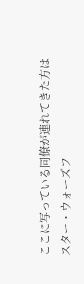ここに写っている同僚が連れてきた方はスター・ウォーズフ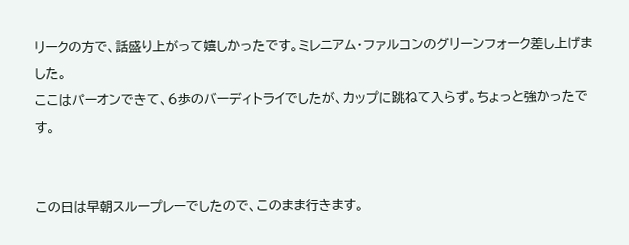リークの方で、話盛り上がって嬉しかったです。ミレニアム・ファルコンのグリーンフォーク差し上げました。
ここはパーオンできて、6歩のバーディトライでしたが、カップに跳ねて入らず。ちょっと強かったです。


この日は早朝スループレーでしたので、このまま行きます。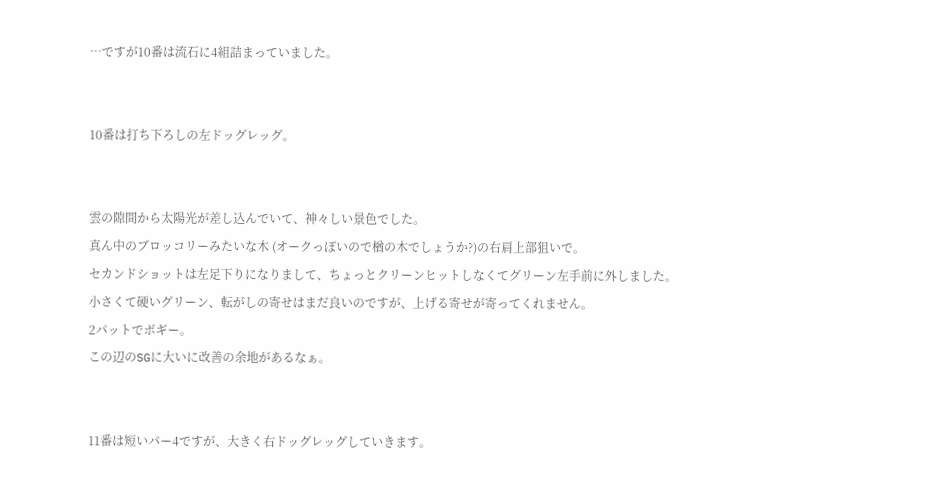…ですが10番は流石に4組詰まっていました。


10番は打ち下ろしの左ドッグレッグ。


雲の隙間から太陽光が差し込んでいて、神々しい景色でした。
真ん中のブロッコリーみたいな木 (オークっぽいので楢の木でしょうか?)の右肩上部狙いで。
セカンドショットは左足下りになりまして、ちょっとクリーンヒットしなくてグリーン左手前に外しました。
小さくて硬いグリーン、転がしの寄せはまだ良いのですが、上げる寄せが寄ってくれません。
2パットでボギー。
この辺のSGに大いに改善の余地があるなぁ。


11番は短いパー4ですが、大きく右ドッグレッグしていきます。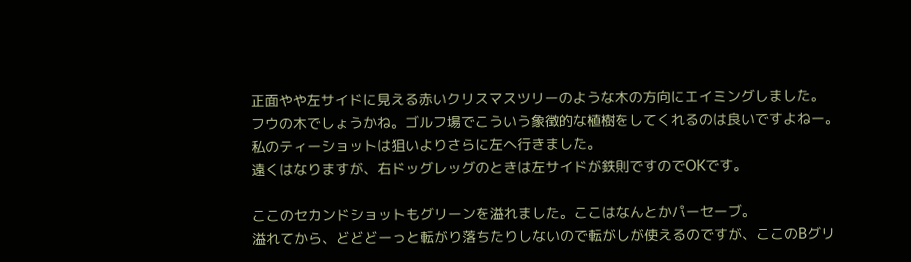正面やや左サイドに見える赤いクリスマスツリーのような木の方向にエイミングしました。
フウの木でしょうかね。ゴルフ場でこういう象徴的な植樹をしてくれるのは良いですよねー。
私のティーショットは狙いよりさらに左へ行きました。
遠くはなりますが、右ドッグレッグのときは左サイドが鉄則ですのでOKです。

ここのセカンドショットもグリーンを溢れました。ここはなんとかパーセーブ。
溢れてから、どどどーっと転がり落ちたりしないので転がしが使えるのですが、ここのBグリ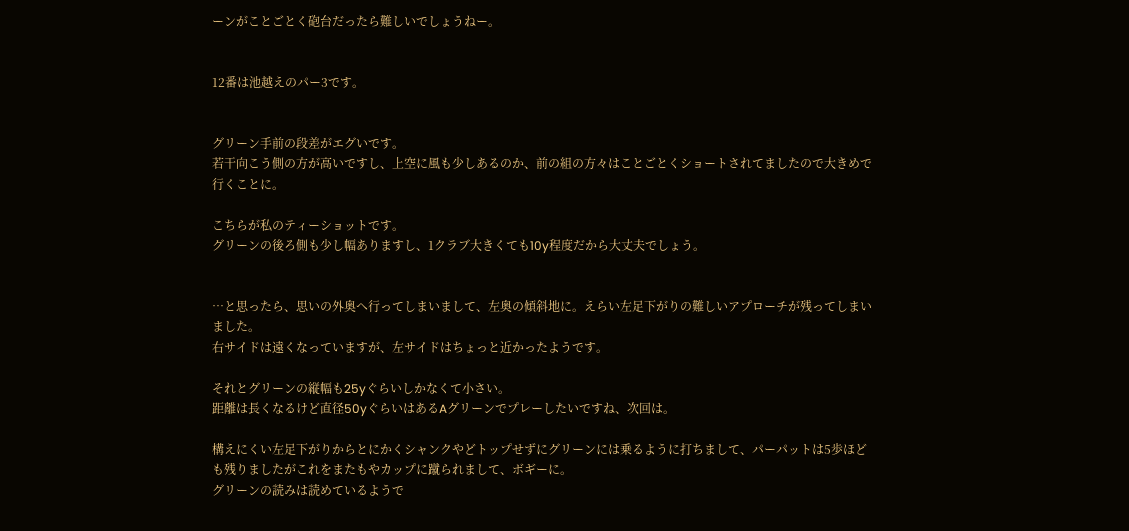ーンがことごとく砲台だったら難しいでしょうねー。


12番は池越えのパー3です。


グリーン手前の段差がエグいです。
若干向こう側の方が高いですし、上空に風も少しあるのか、前の組の方々はことごとくショートされてましたので大きめで行くことに。

こちらが私のティーショットです。
グリーンの後ろ側も少し幅ありますし、1クラブ大きくても10y程度だから大丈夫でしょう。


…と思ったら、思いの外奥へ行ってしまいまして、左奥の傾斜地に。えらい左足下がりの難しいアプローチが残ってしまいました。
右サイドは遠くなっていますが、左サイドはちょっと近かったようです。

それとグリーンの縦幅も25yぐらいしかなくて小さい。
距離は長くなるけど直径50yぐらいはあるAグリーンでプレーしたいですね、次回は。

構えにくい左足下がりからとにかくシャンクやどトップせずにグリーンには乗るように打ちまして、パーパットは5歩ほども残りましたがこれをまたもやカップに蹴られまして、ボギーに。
グリーンの読みは読めているようで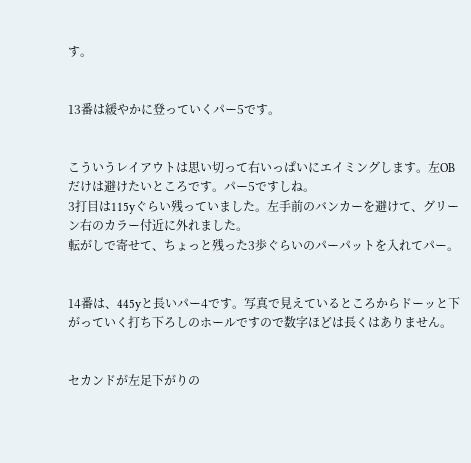す。


13番は緩やかに登っていくパー5です。


こういうレイアウトは思い切って右いっぱいにエイミングします。左OBだけは避けたいところです。パー5ですしね。
3打目は115yぐらい残っていました。左手前のバンカーを避けて、グリーン右のカラー付近に外れました。
転がしで寄せて、ちょっと残った3歩ぐらいのパーパットを入れてパー。


14番は、445yと長いパー4です。写真で見えているところからドーッと下がっていく打ち下ろしのホールですので数字ほどは長くはありません。


セカンドが左足下がりの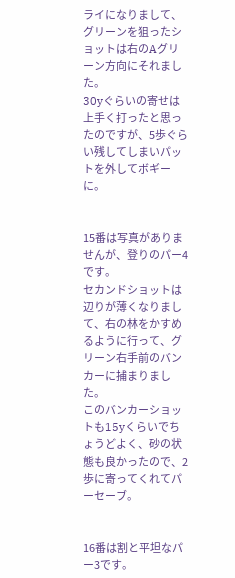ライになりまして、グリーンを狙ったショットは右のAグリーン方向にそれました。
30yぐらいの寄せは上手く打ったと思ったのですが、5歩ぐらい残してしまいパットを外してボギーに。


15番は写真がありませんが、登りのパー4です。
セカンドショットは辺りが薄くなりまして、右の林をかすめるように行って、グリーン右手前のバンカーに捕まりました。
このバンカーショットも15yくらいでちょうどよく、砂の状態も良かったので、2歩に寄ってくれてパーセーブ。


16番は割と平坦なパー3です。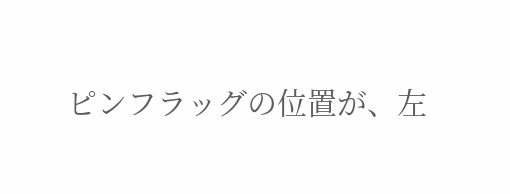ピンフラッグの位置が、左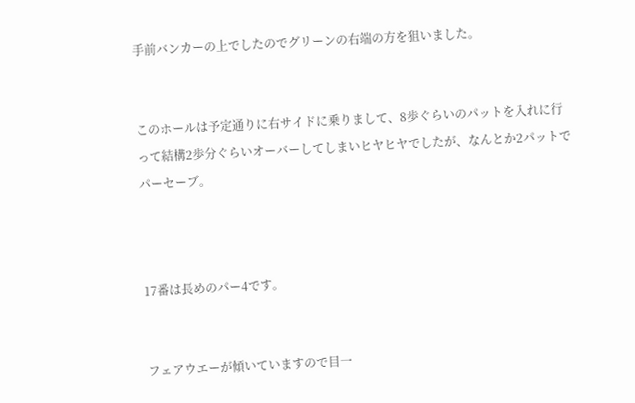手前バンカーの上でしたのでグリーンの右端の方を狙いました。


このホールは予定通りに右サイドに乗りまして、8歩ぐらいのパットを入れに行って結構2歩分ぐらいオーバーしてしまいヒヤヒヤでしたが、なんとか2パットでパーセーブ。



17番は長めのパー4です。


フェアウエーが傾いていますので目一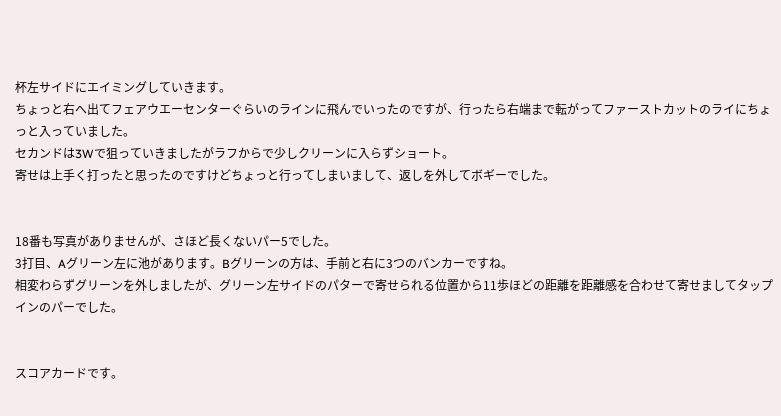杯左サイドにエイミングしていきます。
ちょっと右へ出てフェアウエーセンターぐらいのラインに飛んでいったのですが、行ったら右端まで転がってファーストカットのライにちょっと入っていました。
セカンドは3Wで狙っていきましたがラフからで少しクリーンに入らずショート。
寄せは上手く打ったと思ったのですけどちょっと行ってしまいまして、返しを外してボギーでした。


18番も写真がありませんが、さほど長くないパー5でした。
3打目、Aグリーン左に池があります。Bグリーンの方は、手前と右に3つのバンカーですね。
相変わらずグリーンを外しましたが、グリーン左サイドのパターで寄せられる位置から11歩ほどの距離を距離感を合わせて寄せましてタップインのパーでした。


スコアカードです。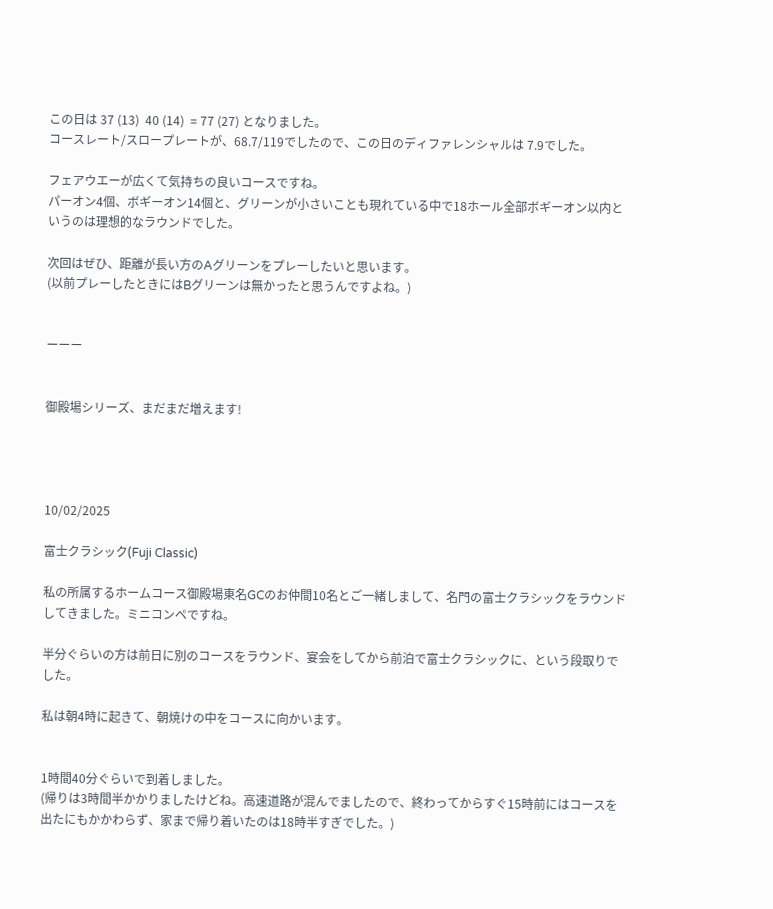この日は 37 (13)  40 (14)  = 77 (27) となりました。
コースレート/スロープレートが、68.7/119でしたので、この日のディファレンシャルは 7.9でした。

フェアウエーが広くて気持ちの良いコースですね。
パーオン4個、ボギーオン14個と、グリーンが小さいことも現れている中で18ホール全部ボギーオン以内というのは理想的なラウンドでした。

次回はぜひ、距離が長い方のAグリーンをプレーしたいと思います。
(以前プレーしたときにはBグリーンは無かったと思うんですよね。)


ーーー


御殿場シリーズ、まだまだ増えます!




10/02/2025

富士クラシック(Fuji Classic)

私の所属するホームコース御殿場東名GCのお仲間10名とご一緒しまして、名門の富士クラシックをラウンドしてきました。ミニコンペですね。

半分ぐらいの方は前日に別のコースをラウンド、宴会をしてから前泊で富士クラシックに、という段取りでした。

私は朝4時に起きて、朝焼けの中をコースに向かいます。


1時間40分ぐらいで到着しました。
(帰りは3時間半かかりましたけどね。高速道路が混んでましたので、終わってからすぐ15時前にはコースを出たにもかかわらず、家まで帰り着いたのは18時半すぎでした。)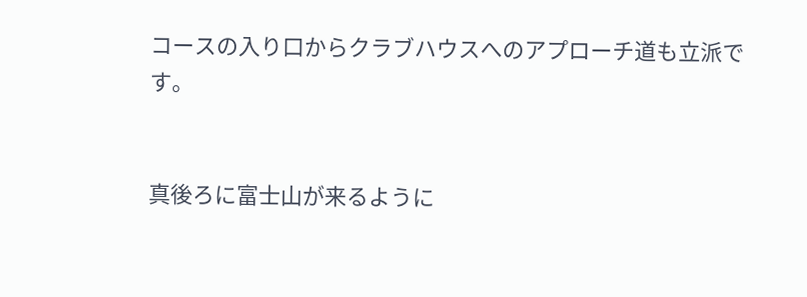コースの入り口からクラブハウスへのアプローチ道も立派です。


真後ろに富士山が来るように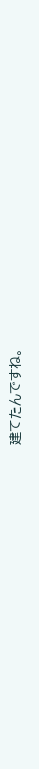建てたんですね。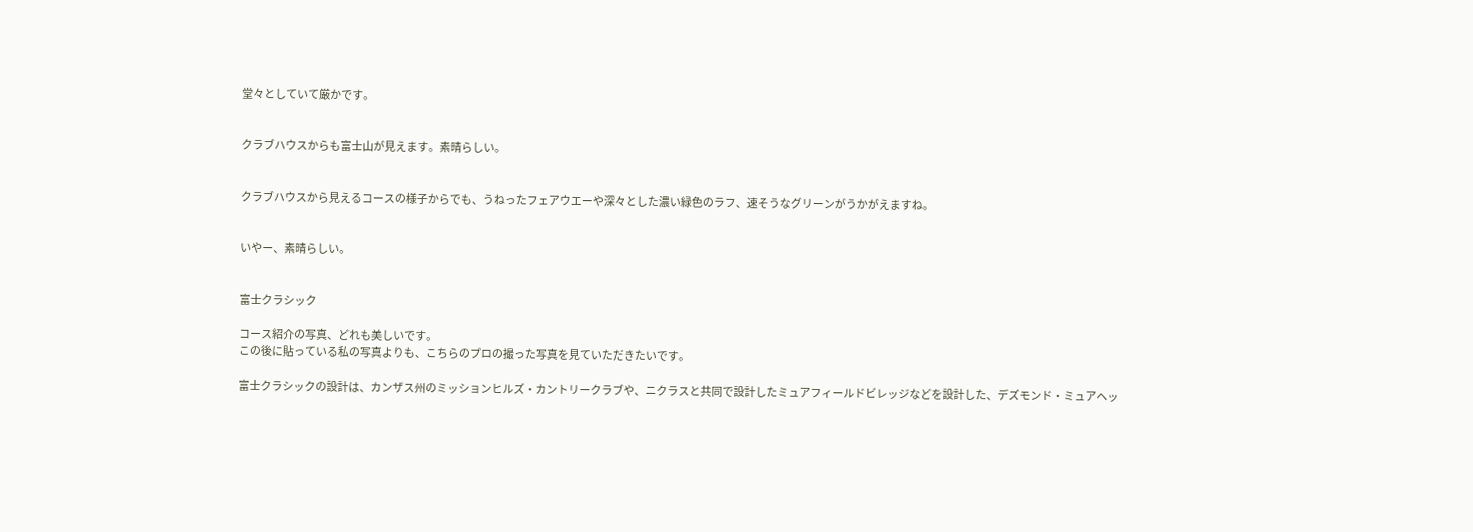堂々としていて厳かです。


クラブハウスからも富士山が見えます。素晴らしい。


クラブハウスから見えるコースの様子からでも、うねったフェアウエーや深々とした濃い緑色のラフ、速そうなグリーンがうかがえますね。


いやー、素晴らしい。


富士クラシック

コース紹介の写真、どれも美しいです。
この後に貼っている私の写真よりも、こちらのプロの撮った写真を見ていただきたいです。

富士クラシックの設計は、カンザス州のミッションヒルズ・カントリークラブや、ニクラスと共同で設計したミュアフィールドビレッジなどを設計した、デズモンド・ミュアヘッ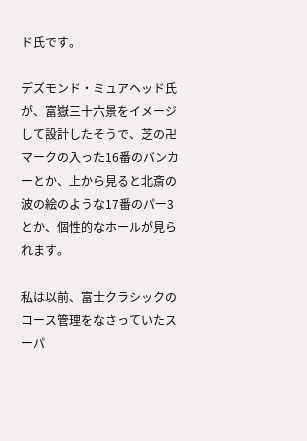ド氏です。

デズモンド・ミュアヘッド氏が、富嶽三十六景をイメージして設計したそうで、芝の卍マークの入った16番のバンカーとか、上から見ると北斎の波の絵のような17番のパー3とか、個性的なホールが見られます。

私は以前、富士クラシックのコース管理をなさっていたスーパ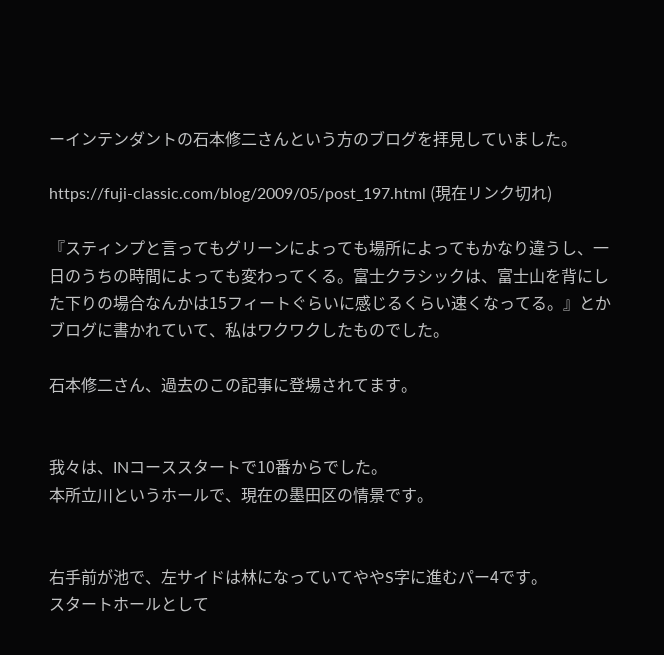ーインテンダントの石本修二さんという方のブログを拝見していました。

https://fuji-classic.com/blog/2009/05/post_197.html (現在リンク切れ)

『スティンプと言ってもグリーンによっても場所によってもかなり違うし、一日のうちの時間によっても変わってくる。富士クラシックは、富士山を背にした下りの場合なんかは15フィートぐらいに感じるくらい速くなってる。』とかブログに書かれていて、私はワクワクしたものでした。

石本修二さん、過去のこの記事に登場されてます。


我々は、INコーススタートで10番からでした。
本所立川というホールで、現在の墨田区の情景です。


右手前が池で、左サイドは林になっていてややS字に進むパー4です。
スタートホールとして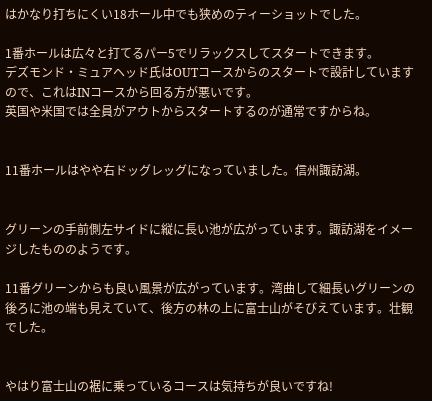はかなり打ちにくい18ホール中でも狭めのティーショットでした。

1番ホールは広々と打てるパー5でリラックスしてスタートできます。
デズモンド・ミュアヘッド氏はOUTコースからのスタートで設計していますので、これはINコースから回る方が悪いです。
英国や米国では全員がアウトからスタートするのが通常ですからね。


11番ホールはやや右ドッグレッグになっていました。信州諏訪湖。


グリーンの手前側左サイドに縦に長い池が広がっています。諏訪湖をイメージしたもののようです。

11番グリーンからも良い風景が広がっています。湾曲して細長いグリーンの後ろに池の端も見えていて、後方の林の上に富士山がそびえています。壮観でした。


やはり富士山の裾に乗っているコースは気持ちが良いですね!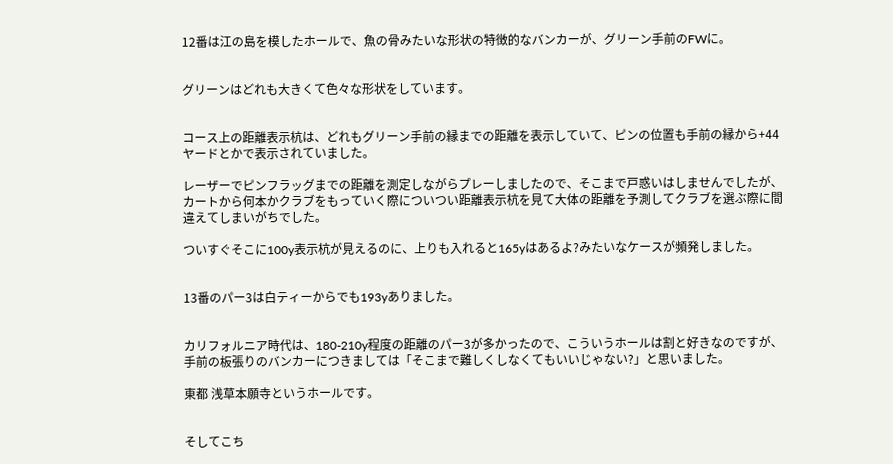12番は江の島を模したホールで、魚の骨みたいな形状の特徴的なバンカーが、グリーン手前のFWに。


グリーンはどれも大きくて色々な形状をしています。


コース上の距離表示杭は、どれもグリーン手前の縁までの距離を表示していて、ピンの位置も手前の縁から+44ヤードとかで表示されていました。

レーザーでピンフラッグまでの距離を測定しながらプレーしましたので、そこまで戸惑いはしませんでしたが、カートから何本かクラブをもっていく際についつい距離表示杭を見て大体の距離を予測してクラブを選ぶ際に間違えてしまいがちでした。

ついすぐそこに100y表示杭が見えるのに、上りも入れると165yはあるよ?みたいなケースが頻発しました。


13番のパー3は白ティーからでも193yありました。


カリフォルニア時代は、180-210y程度の距離のパー3が多かったので、こういうホールは割と好きなのですが、手前の板張りのバンカーにつきましては「そこまで難しくしなくてもいいじゃない?」と思いました。

東都 浅草本願寺というホールです。


そしてこち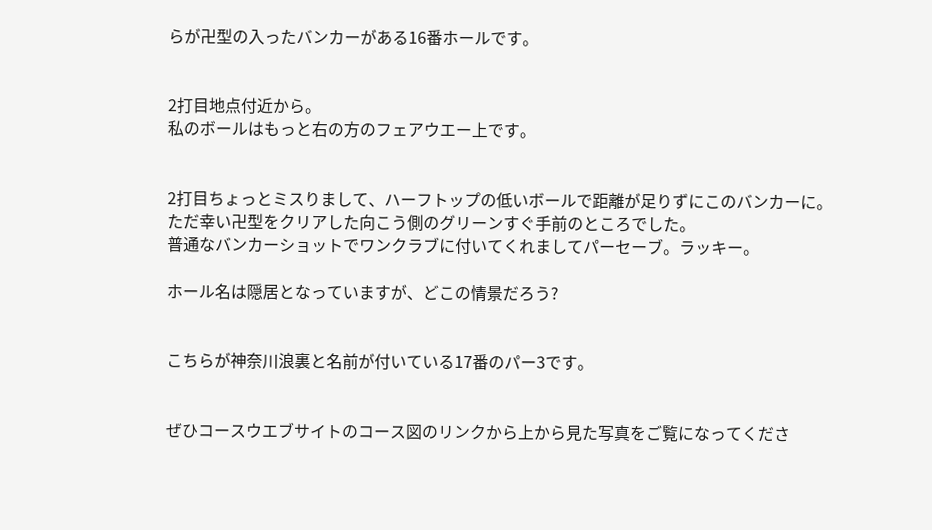らが卍型の入ったバンカーがある16番ホールです。


2打目地点付近から。
私のボールはもっと右の方のフェアウエー上です。


2打目ちょっとミスりまして、ハーフトップの低いボールで距離が足りずにこのバンカーに。
ただ幸い卍型をクリアした向こう側のグリーンすぐ手前のところでした。
普通なバンカーショットでワンクラブに付いてくれましてパーセーブ。ラッキー。

ホール名は隠居となっていますが、どこの情景だろう?


こちらが神奈川浪裏と名前が付いている17番のパー3です。


ぜひコースウエブサイトのコース図のリンクから上から見た写真をご覧になってくださ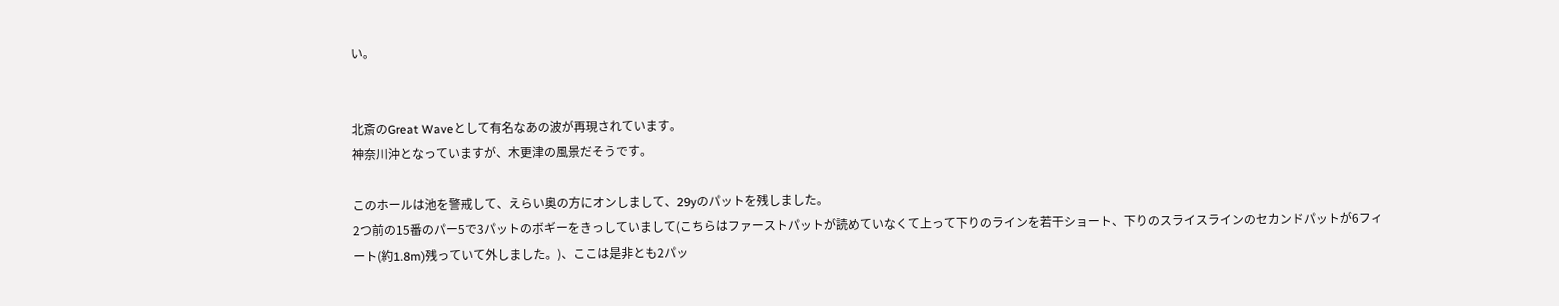い。


北斎のGreat Waveとして有名なあの波が再現されています。
神奈川沖となっていますが、木更津の風景だそうです。

このホールは池を警戒して、えらい奥の方にオンしまして、29yのパットを残しました。
2つ前の15番のパー5で3パットのボギーをきっしていまして(こちらはファーストパットが読めていなくて上って下りのラインを若干ショート、下りのスライスラインのセカンドパットが6フィート(約1.8m)残っていて外しました。)、ここは是非とも2パッ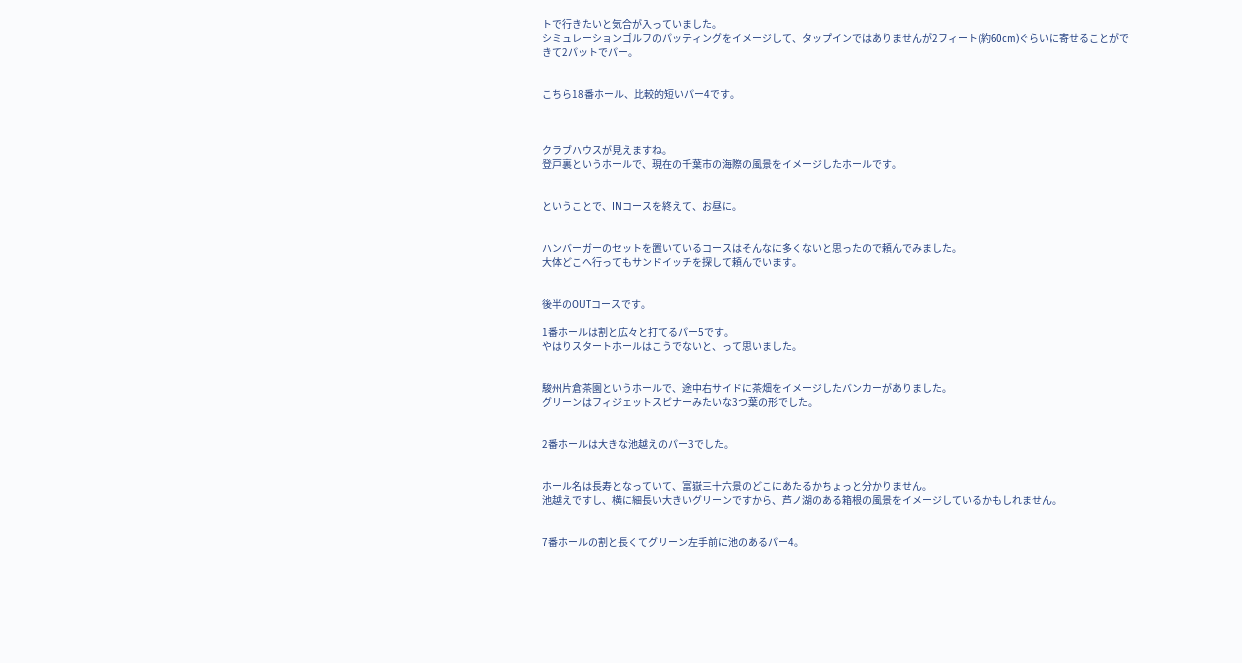トで行きたいと気合が入っていました。
シミュレーションゴルフのパッティングをイメージして、タップインではありませんが2フィート(約60cm)ぐらいに寄せることができて2パットでパー。


こちら18番ホール、比較的短いパー4です。



クラブハウスが見えますね。
登戸裏というホールで、現在の千葉市の海際の風景をイメージしたホールです。


ということで、INコースを終えて、お昼に。


ハンバーガーのセットを置いているコースはそんなに多くないと思ったので頼んでみました。
大体どこへ行ってもサンドイッチを探して頼んでいます。


後半のOUTコースです。

1番ホールは割と広々と打てるパー5です。
やはりスタートホールはこうでないと、って思いました。


駿州片倉茶園というホールで、途中右サイドに茶畑をイメージしたバンカーがありました。
グリーンはフィジェットスピナーみたいな3つ葉の形でした。


2番ホールは大きな池越えのパー3でした。


ホール名は長寿となっていて、富嶽三十六景のどこにあたるかちょっと分かりません。
池越えですし、横に細長い大きいグリーンですから、芦ノ湖のある箱根の風景をイメージしているかもしれません。


7番ホールの割と長くてグリーン左手前に池のあるパー4。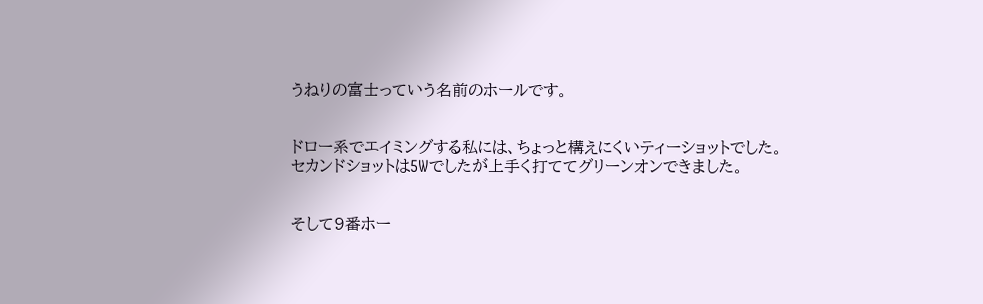うねりの富士っていう名前のホールです。


ドロー系でエイミングする私には、ちょっと構えにくいティーショットでした。
セカンドショットは5Wでしたが上手く打ててグリーンオンできました。


そして9番ホー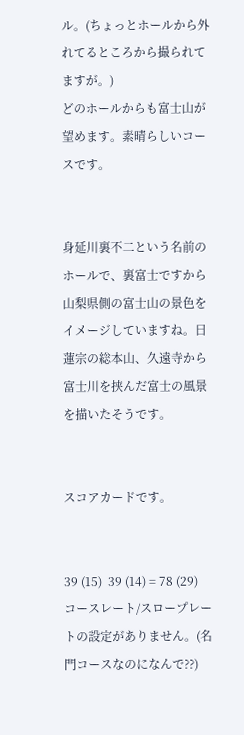ル。(ちょっとホールから外れてるところから撮られてますが。)
どのホールからも富士山が望めます。素晴らしいコースです。


身延川裏不二という名前のホールで、裏富士ですから山梨県側の富士山の景色をイメージしていますね。日蓮宗の総本山、久遠寺から富士川を挟んだ富士の風景を描いたそうです。


スコアカードです。


39 (15)  39 (14) = 78 (29)
コースレート/スロープレートの設定がありません。(名門コースなのになんで??)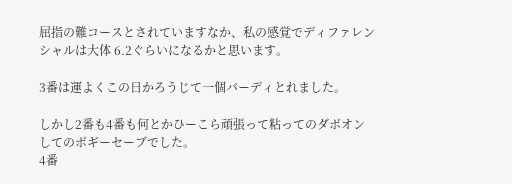屈指の難コースとされていますなか、私の感覚でディファレンシャルは大体 6.2ぐらいになるかと思います。

3番は運よくこの日かろうじて一個バーディとれました。

しかし2番も4番も何とかひーこら頑張って粘ってのダボオンしてのボギーセーブでした。
4番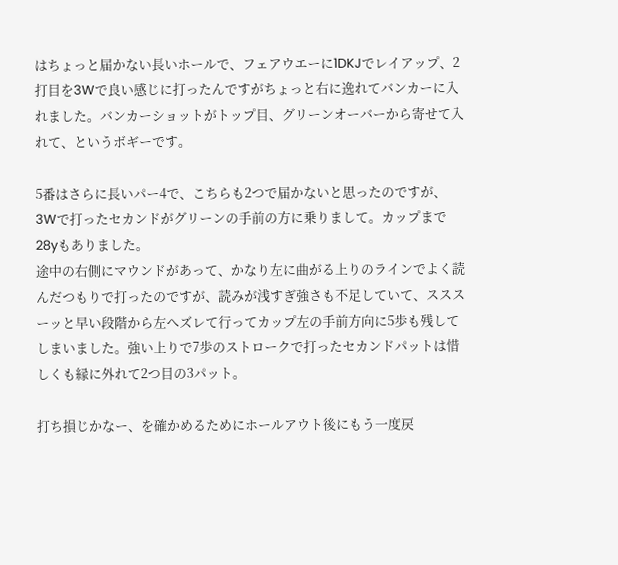はちょっと届かない長いホールで、フェアウエーに1DKJでレイアップ、2打目を3Wで良い感じに打ったんですがちょっと右に逸れてバンカーに入れました。バンカーショットがトップ目、グリーンオーバーから寄せて入れて、というボギーです。

5番はさらに長いパー4で、こちらも2つで届かないと思ったのですが、3Wで打ったセカンドがグリーンの手前の方に乗りまして。カップまで28yもありました。
途中の右側にマウンドがあって、かなり左に曲がる上りのラインでよく読んだつもりで打ったのですが、読みが浅すぎ強さも不足していて、スススーッと早い段階から左へズレて行ってカップ左の手前方向に5歩も残してしまいました。強い上りで7歩のストロークで打ったセカンドパットは惜しくも縁に外れて2つ目の3パット。

打ち損じかなー、を確かめるためにホールアウト後にもう一度戻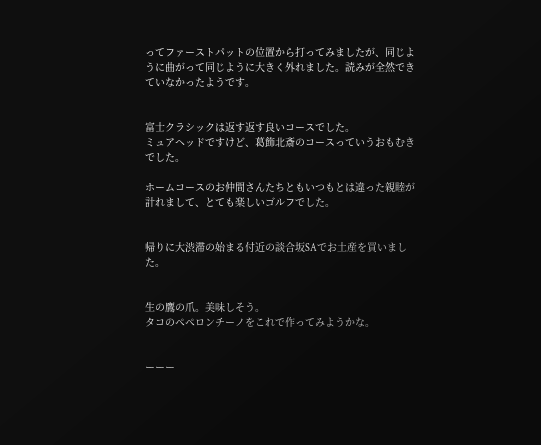ってファーストパットの位置から打ってみましたが、同じように曲がって同じように大きく外れました。読みが全然できていなかったようです。


富士クラシックは返す返す良いコースでした。
ミュアヘッドですけど、葛飾北斎のコースっていうおもむきでした。

ホームコースのお仲間さんたちともいつもとは違った親睦が計れまして、とても楽しいゴルフでした。


帰りに大渋滞の始まる付近の談合坂SAでお土産を買いました。


生の鷹の爪。美味しそう。
タコのペペロンチーノをこれで作ってみようかな。


ーーー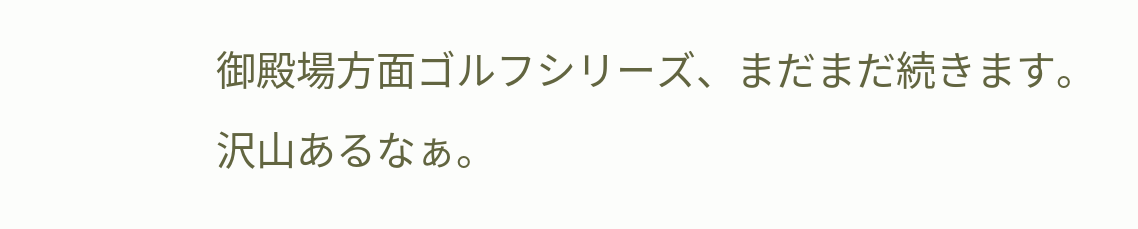御殿場方面ゴルフシリーズ、まだまだ続きます。
沢山あるなぁ。